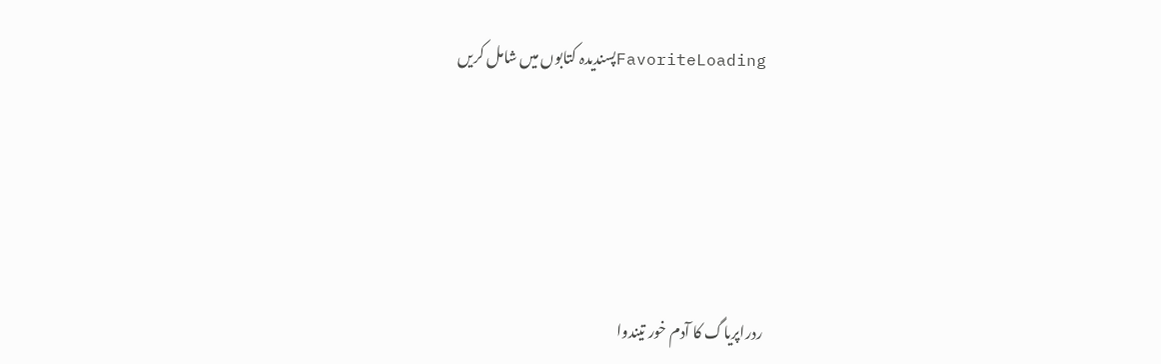FavoriteLoadingپسندیدہ کتابوں میں شامل کریں





ردراپریاگ کا آدم خور تیندوا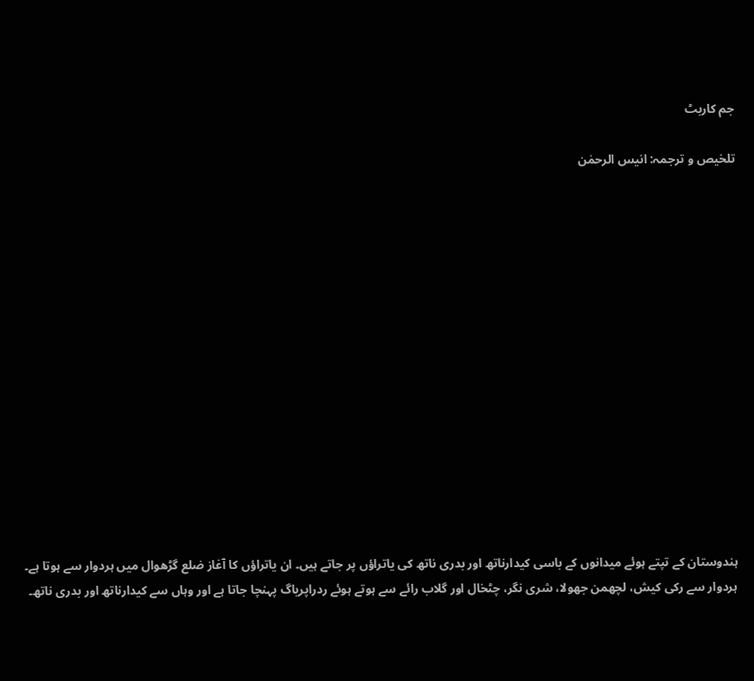جم کاربٹ

تلخیص و ترجمہ: انیس الرحمٰن















ہندوستان کے تپتے ہوئے میدانوں کے باسی کیدارناتھ اور بدری ناتھ کی یاتراؤں پر جاتے ہیں۔ ان یاتراؤں کا آغاز ضلع گڑھوال میں ہردوار سے ہوتا ہے۔ ہردوار سے رکی کیش، لچھمن جھولا، شری نگر، چٹخال اور گلاب رائے سے ہوتے ہوئے ردراپریاگ پہنچا جاتا ہے اور وہاں سے کیدارناتھ اور بدری ناتھ۔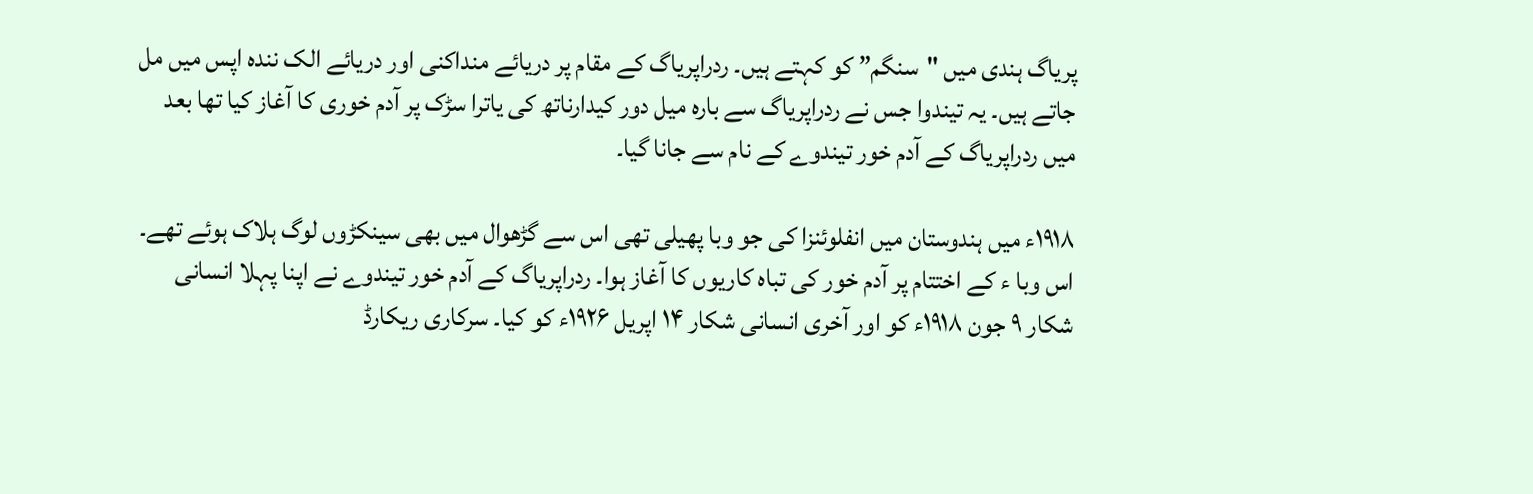پریاگ ہندی میں "سنگم” کو کہتے ہیں۔ ردراپریاگ کے مقام پر دریائے منداکنی اور دریائے الک نندہ اپس میں مل جاتے ہیں۔ یہ تیندوا جس نے ردراپریاگ سے بارہ میل دور کیدارناتھ کی یاترا سڑک پر آدم خوری کا آغاز کیا تھا بعد میں ردراپریاگ کے آدم خور تیندوے کے نام سے جانا گیا۔

۱۹۱۸ء میں ہندوستان میں انفلوئنزا کی جو وبا پھیلی تھی اس سے گڑھوال میں بھی سینکڑوں لوگ ہلاک ہوئے تھے۔ اس وبا ء کے اختتام پر آدم خور کی تباہ کاریوں کا آغاز ہوا۔ ردراپریاگ کے آدم خور تیندوے نے اپنا پہلا انسانی شکار ۹ جون ۱۹۱۸ء کو اور آخری انسانی شکار ۱۴ اپریل ۱۹۲۶ء کو کیا۔ سرکاری ریکارڈ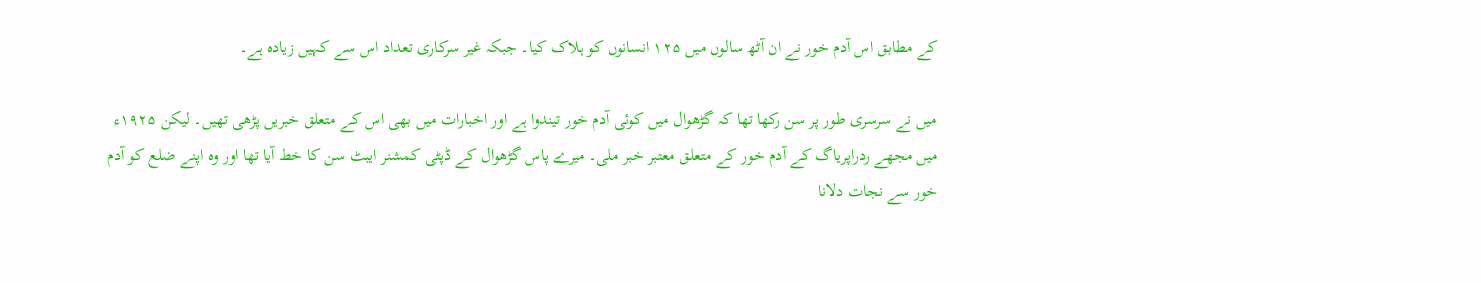کے مطابق اس آدم خور نے ان آٹھ سالوں میں ۱۲۵ انسانوں کو ہلاک کیا۔ جبکہ غیر سرکاری تعداد اس سے کہیں زیادہ ہے۔

میں نے سرسری طور پر سن رکھا تھا کہ گڑھوال میں کوئی آدم خور تیندوا ہے اور اخبارات میں بھی اس کے متعلق خبریں پڑھی تھیں۔ لیکن ۱۹۲۵ء میں مجھے ردراپریاگ کے آدم خور کے متعلق معتبر خبر ملی۔ میرے پاس گڑھوال کے ڈپٹی کمشنر ایبٹ سن کا خط آیا تھا اور وہ اپنے ضلع کو آدم خور سے نجات دلانا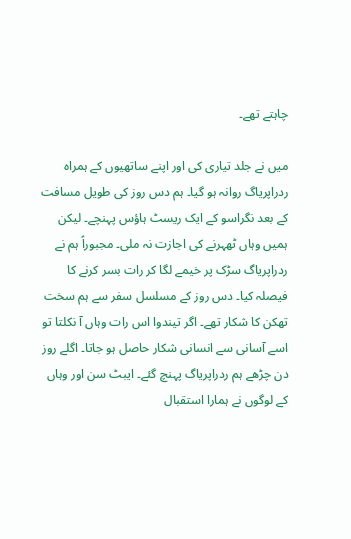چاہتے تھے۔

میں نے جلد تیاری کی اور اپنے ساتھیوں کے ہمراہ ردراپریاگ روانہ ہو گیا۔ ہم دس روز کی طویل مسافت کے بعد نگراسو کے ایک ریسٹ ہاؤس پہنچے۔ لیکن ہمیں وہاں ٹھہرنے کی اجازت نہ ملی۔ مجبوراً ہم نے ردراپریاگ سڑک پر خیمے لگا کر رات بسر کرنے کا فیصلہ کیا۔ دس روز کے مسلسل سفر سے ہم سخت تھکن کا شکار تھے۔ اگر تیندوا اس رات وہاں آ نکلتا تو اسے آسانی سے انسانی شکار حاصل ہو جاتا۔ اگلے روز دن چڑھے ہم ردراپریاگ پہنچ گئے۔ ایبٹ سن اور وہاں کے لوگوں نے ہمارا استقبال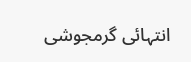انتہائی گرمجوشی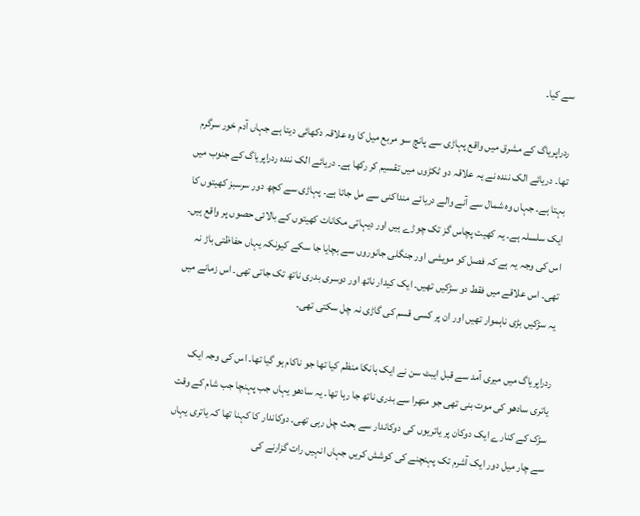سے کیا۔

ردراپریاگ کے مشرق میں واقع پہاڑی سے پانچ سو مربع میل کا وہ علاقہ دکھائی دیتا ہے جہاں آدم خور سرگرم تھا۔ دریائے الک نندہ نے یہ علاقہ دو ٹکڑوں میں تقسیم کر رکھا ہے۔ دریائے الک نندہ ردراپریاگ کے جنوب میں بہتا ہے۔ جہاں وہ شمال سے آنے والے دریائے منداکنی سے مل جاتا ہے۔ پہاڑی سے کچھ دور سرسبز کھیتوں کا ایک سلسلہ ہے۔ یہ کھیت پچاس گز تک چوڑے ہیں اور دیہاتی مکانات کھیتوں کے بالائی حصوں پر واقع ہیں۔ اس کی وجہ یہ ہے کہ فصل کو مویشی اور جنگلی جانوروں سے بچایا جا سکے کیونکہ یہاں حفاظتی باڑ نہ تھی۔ اس علاقے میں فقط دو سڑکیں تھیں۔ ایک کیدار ناتھ اور دوسری بدری ناتھ تک جاتی تھی۔ اس زمانے میں یہ سڑکیں بڑی ناہموار تھیں اور ان پر کسی قسم کی گاڑی نہ چل سکتی تھی۔

ردراپریاگ میں میری آمد سے قبل ایبٹ سن نے ایک ہانکا منظم کیا تھا جو ناکام ہو گیا تھا۔ اس کی وجہ ایک یاتری سادھو کی موت بنی تھی جو متھرا سے بدری ناتھ جا رہا تھا۔ یہ سادھو یہاں جب پہنچا جب شام کے وقت سڑک کے کنارے ایک دوکان پر یاتریوں کی دوکاندار سے بحث چل رہی تھی۔ دوکاندار کا کہنا تھا کہ یاتری یہاں سے چار میل دور ایک آشرم تک پہنچنے کی کوشش کریں جہاں انہیں رات گزارنے کی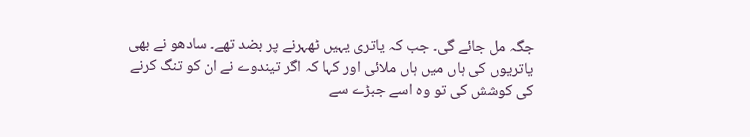جگہ مل جائے گی۔ جب کہ یاتری یہیں ٹھہرنے پر بضد تھے۔ سادھو نے بھی یاتریوں کی ہاں میں ہاں ملائی اور کہا کہ اگر تیندوے نے ان کو تنگ کرنے کی کوشش کی تو وہ اسے جبڑے سے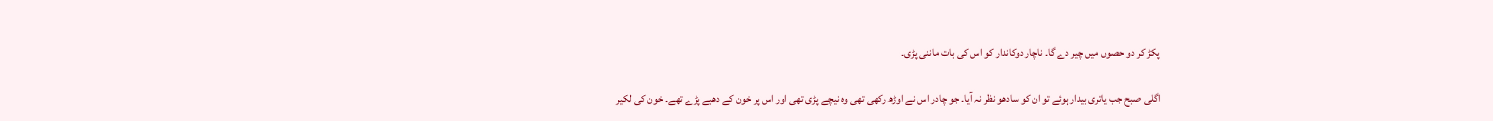پکڑ کر دو حصوں میں چیر دے گا۔ ناچار دوکاندار کو اس کی بات ماننی پڑی۔

اگلی صبح جب یاتری بیدار ہوئے تو ان کو سادھو نظر نہ آیا۔ جو چادر اس نے اوڑھ رکھی تھی وہ نیچے پڑی تھی اور اس پر خون کے دھبے پڑے تھے۔ خون کی لکیر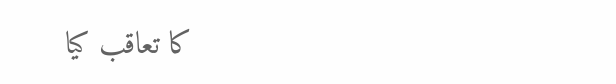کا تعاقب کیا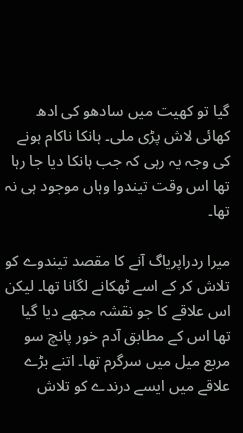گیا تو کھیت میں سادھو کی ادھ کھائی لاش پڑی ملی۔ ہانکا ناکام ہونے کی وجہ یہ رہی کہ جب ہانکا دیا جا رہا تھا اس وقت تیندوا وہاں موجود ہی نہ تھا۔

میرا ردراپریاگ آنے کا مقصد تیندوے کو تلاش کر کے اسے ٹھکانے لگانا تھا۔ لیکن اس علاقے کا جو نقشہ مجھے دیا گیا تھا اس کے مطابق آدم خور پانچ سو مربع میل میں سرگرم تھا۔ اتنے بڑے علاقے میں ایسے درندے کو تلاش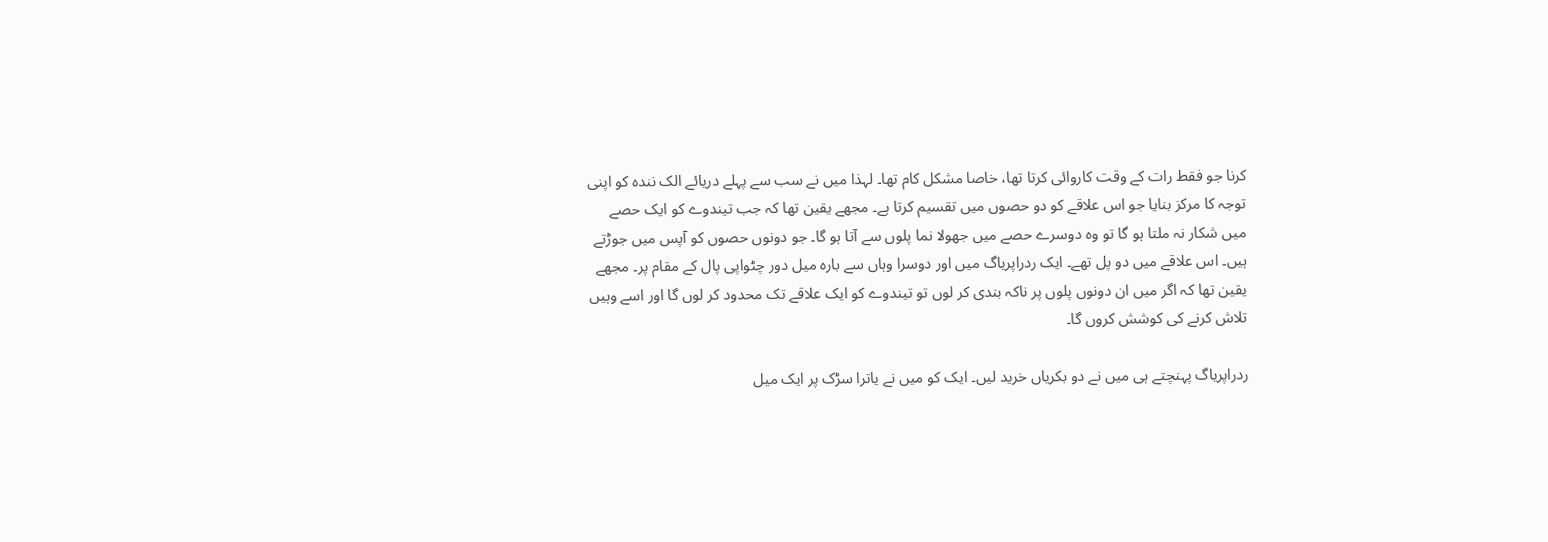کرنا جو فقط رات کے وقت کاروائی کرتا تھا، خاصا مشکل کام تھا۔ لہذا میں نے سب سے پہلے دریائے الک نندہ کو اپنی توجہ کا مرکز بنایا جو اس علاقے کو دو حصوں میں تقسیم کرتا ہے۔ مجھے یقین تھا کہ جب تیندوے کو ایک حصے میں شکار نہ ملتا ہو گا تو وہ دوسرے حصے میں جھولا نما پلوں سے آتا ہو گا۔ جو دونوں حصوں کو آپس میں جوڑتے ہیں۔ اس علاقے میں دو پل تھے۔ ایک ردراپریاگ میں اور دوسرا وہاں سے بارہ میل دور چٹواپی پال کے مقام پر۔ مجھے یقین تھا کہ اگر میں ان دونوں پلوں پر ناکہ بندی کر لوں تو تیندوے کو ایک علاقے تک محدود کر لوں گا اور اسے وہیں تلاش کرنے کی کوشش کروں گا۔

ردراپریاگ پہنچتے ہی میں نے دو بکریاں خرید لیں۔ ایک کو میں نے یاترا سڑک پر ایک میل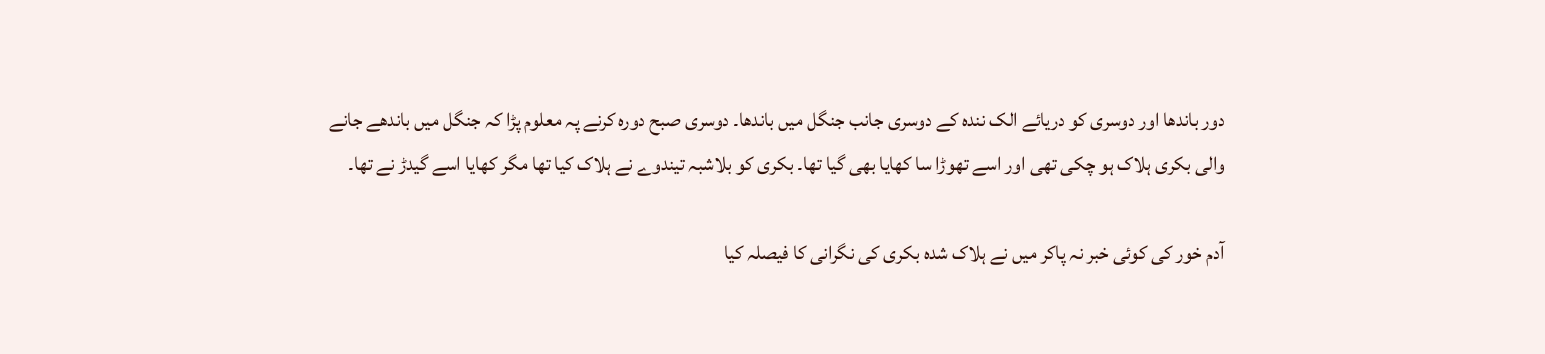دور باندھا اور دوسری کو دریائے الک نندہ کے دوسری جانب جنگل میں باندھا۔ دوسری صبح دورہ کرنے پہ معلوم پڑا کہ جنگل میں باندھے جانے والی بکری ہلاک ہو چکی تھی اور اسے تھوڑا سا کھایا بھی گیا تھا۔ بکری کو بلاشبہ تیندوے نے ہلاک کیا تھا مگر کھایا اسے گیدڑ نے تھا۔

آدم خور کی کوئی خبر نہ پاکر میں نے ہلاک شدہ بکری کی نگرانی کا فیصلہ کیا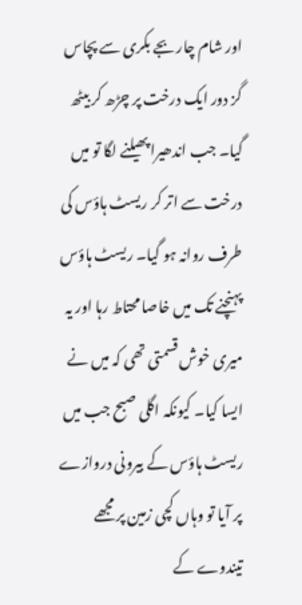اور شام چار بجے بکری سے پچاس گز دور ایک درخت پر چڑھ کر بیٹھ گیا۔ جب اندھیرا پھیلنے لگا تو میں درخت سے اتر کر ریسٹ ہاؤس کی طرف روانہ ہو گیا۔ ریسٹ ہاؤس پہنچنے تک میں خاصا محتاط رہا اور یہ میری خوش قسمتی تھی کہ میں نے ایسا کیا۔ کیونکہ اگلی صبح جب میں ریسٹ ہاؤس کے بیرونی دروازے پر آیا تو وہاں کچی زمین پر مجھے تیندوے کے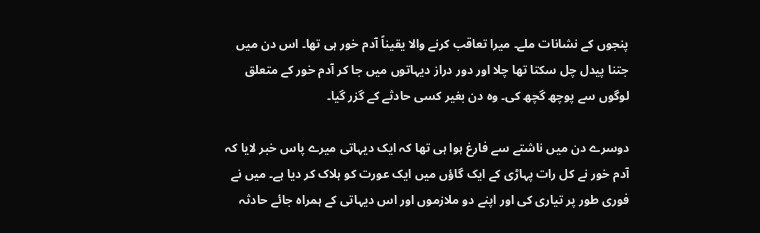پنجوں کے نشانات ملے۔ میرا تعاقب کرنے والا یقیناً آدم خور ہی تھا۔ اس دن میں جتنا پیدل چل سکتا تھا چلا اور دور دراز دیہاتوں میں جا کر آدم خور کے متعلق لوگوں سے پوچھ گچھ کی۔ وہ دن بغیر کسی حادثے کے گزر گیا۔

دوسرے دن میں ناشتے سے فارغ ہوا ہی تھا کہ ایک دیہاتی میرے پاس خبر لایا کہ آدم خور نے کل رات پہاڑی کے ایک گاؤں میں ایک عورت کو ہلاک کر دیا ہے۔ میں نے فوری طور پر تیاری کی اور اپنے دو ملازموں اور اس دیہاتی کے ہمراہ جائے حادثہ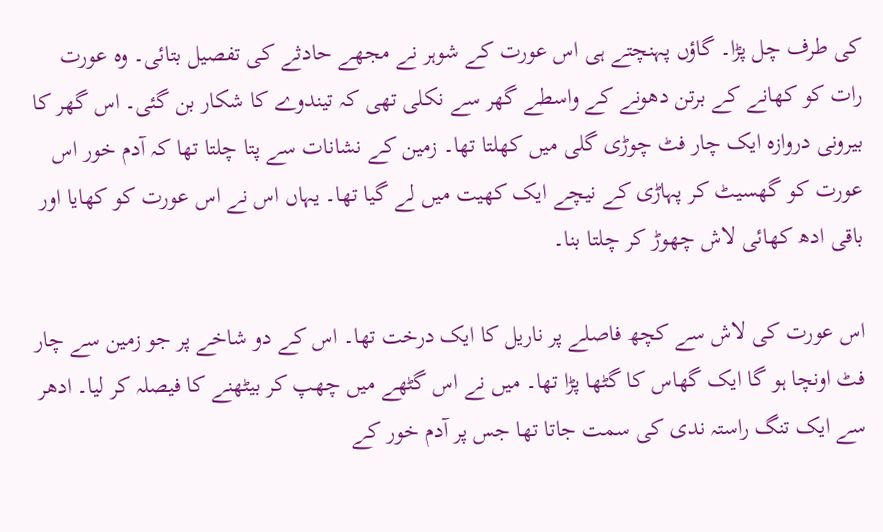کی طرف چل پڑا۔ گاؤں پہنچتے ہی اس عورت کے شوہر نے مجھے حادثے کی تفصیل بتائی۔ وہ عورت رات کو کھانے کے برتن دھونے کے واسطے گھر سے نکلی تھی کہ تیندوے کا شکار بن گئی۔ اس گھر کا بیرونی دروازہ ایک چار فٹ چوڑی گلی میں کھلتا تھا۔ زمین کے نشانات سے پتا چلتا تھا کہ آدم خور اس عورت کو گھسیٹ کر پہاڑی کے نیچے ایک کھیت میں لے گیا تھا۔ یہاں اس نے اس عورت کو کھایا اور باقی ادھ کھائی لاش چھوڑ کر چلتا بنا۔

اس عورت کی لاش سے کچھ فاصلے پر ناریل کا ایک درخت تھا۔ اس کے دو شاخے پر جو زمین سے چار فٹ اونچا ہو گا ایک گھاس کا گٹھا پڑا تھا۔ میں نے اس گٹھے میں چھپ کر بیٹھنے کا فیصلہ کر لیا۔ ادھر سے ایک تنگ راستہ ندی کی سمت جاتا تھا جس پر آدم خور کے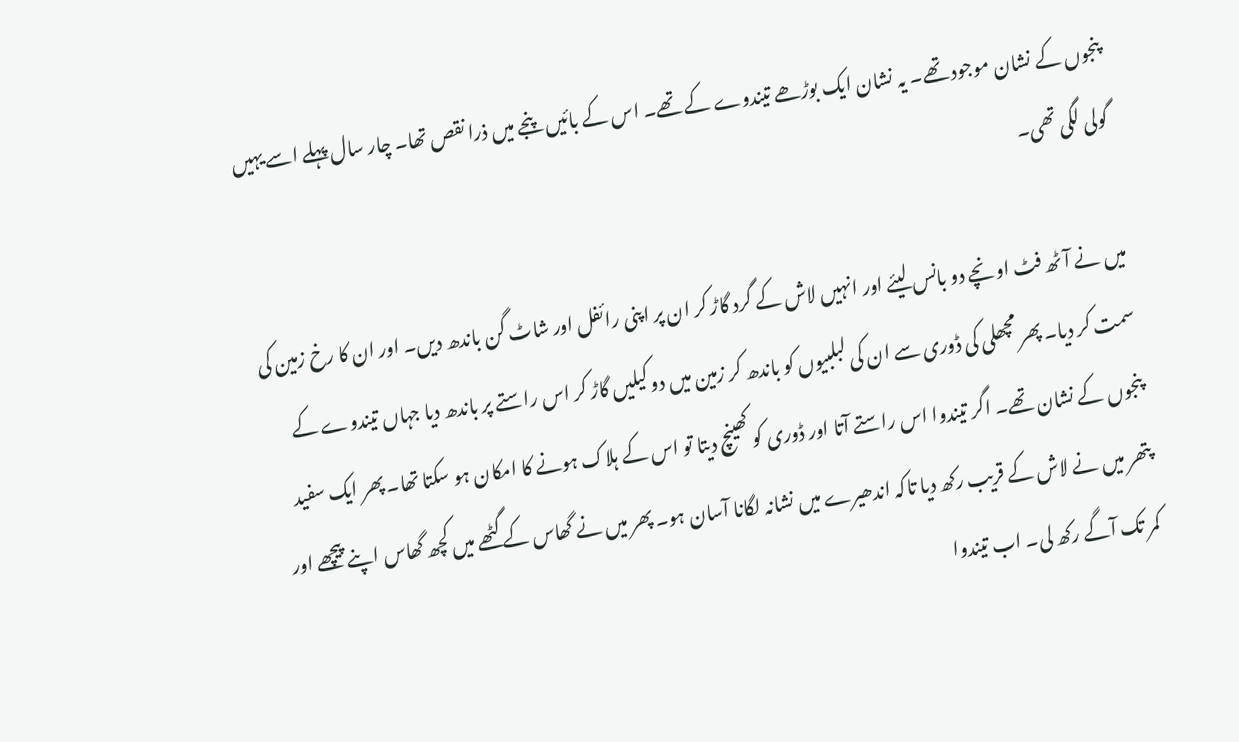پنجوں کے نشان موجود تھے۔ یہ نشان ایک بوڑھے تیندوے کے تھے۔ اس کے بائیں پنجے میں ذرا نقص تھا۔ چار سال پہلے اسے یہیں گولی لگی تھی۔

میں نے آٹھ فٹ اونچے دو بانس لیئے اور انہیں لاش کے گرد گاڑ کر ان پر اپنی رائفل اور شاٹ گن باندھ دیں۔ اور ان کا رخ زمین کی سمت کر دیا۔ پھر مچھلی کی ڈوری سے ان کی لبلبیوں کو باندھ کر زمین میں دو کیلیں گاڑ کر اس راستے پر باندھ دیا جہاں تیندوے کے پنجوں کے نشان تھے۔ اگر تیندوا اس راستے آتا اور ڈوری کو کھینچ دیتا تو اس کے ہلاک ہونے کا امکان ہو سکتا تھا۔ پھر ایک سفید پتھر میں نے لاش کے قریب رکھ دیا تاکہ اندھیرے میں نشانہ لگانا آسان ہو۔ پھر میں نے گھاس کے گٹھے میں کچھ گھاس اپنے پیچھے اور کمر تک آگے رکھ لی۔ اب تیندوا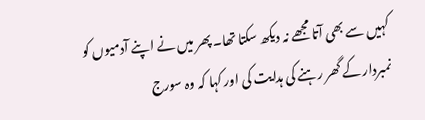کہیں سے بھی آتا مجھے نہ دیکھ سکتا تھا۔ پھر میں نے اپنے آدمیوں کو نمبردار کے گھر رہنے کی ہدایت کی اور کہا کہ وہ سورج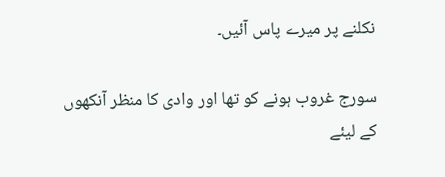نکلنے پر میرے پاس آئیں۔

سورج غروب ہونے کو تھا اور وادی کا منظر آنکھوں کے لیئے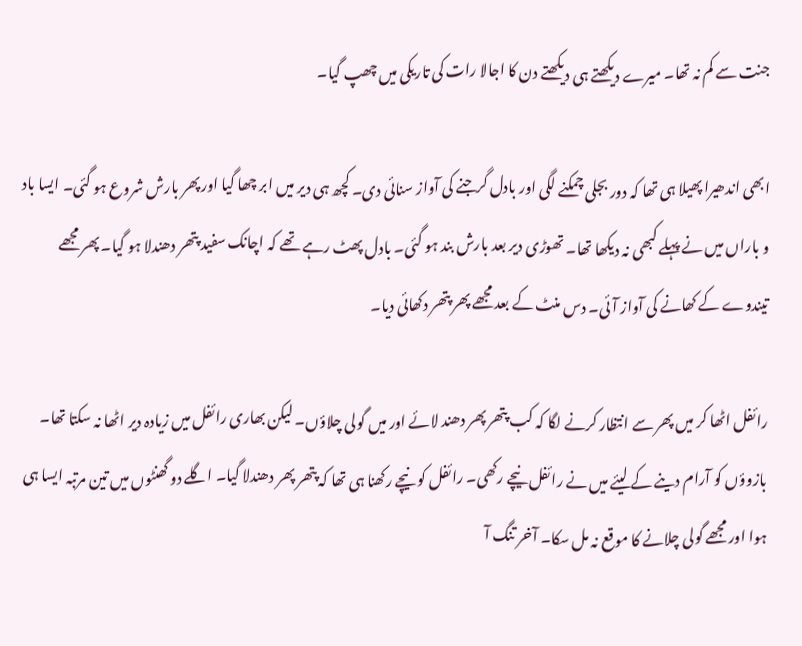جنت سے کم نہ تھا۔ میرے دیکھتے ہی دیکھتے دن کا اجالا رات کی تاریکی میں چھپ گیا۔

ابھی اندھیرا پھیلا ہی تھا کہ دور بجلی چمکنے لگی اور بادل گرجنے کی آواز سنائی دی۔ کچھ ہی دیر میں ابر چھا گیا اور پھر بارش شروع ہو گئی۔ ایسا باد و باراں میں نے پہلے کبھی نہ دیکھا تھا۔ تھوڑی دیر بعد بارش بند ہو گئی۔ بادل پھٹ رہے تھے کہ اچانک سفید پتھر دھندلا ہو گیا۔ پھر مجھے تیندوے کے کھانے کی آواز آئی۔ دس منٹ کے بعد مجھے پھر پتھر دکھائی دیا۔

رائفل اٹھا کر میں پھر سے انتظار کرنے لگا کہ کب پتھر پھر دھند لائے اور میں گولی چلاؤں۔ لیکن بھاری رائفل میں زیادہ دیر اٹھا نہ سکتا تھا۔ بازوؤں کو آرام دینے کے لیئے میں نے رائفل نیچے رکھی۔ رائفل کو نیچے رکھنا ہی تھا کہ پتھر پھر دھندلا گیا۔ اگلے دو گھنٹوں میں تین مرتبہ ایسا ہی ہوا اور مجھے گولی چلانے کا موقع نہ مل سکا۔ آخر تنگ آ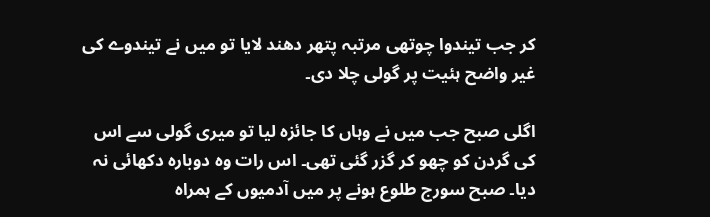کر جب تیندوا چوتھی مرتبہ پتھر دھند لایا تو میں نے تیندوے کی غیر واضح ہئیت پر گولی چلا دی۔

اگلی صبح جب میں نے وہاں کا جائزہ لیا تو میری گولی سے اس کی گردن کو چھو کر گزر گئی تھی۔ اس رات وہ دوبارہ دکھائی نہ دیا۔ صبح سورج طلوع ہونے پر میں آدمیوں کے ہمراہ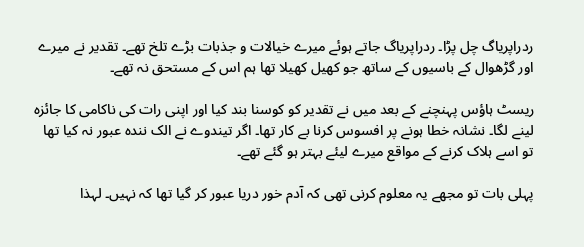ردراپریاگ چل پڑا۔ ردراپریاگ جاتے ہوئے میرے خیالات و جذبات بڑے تلخ تھے۔ تقدیر نے میرے اور گڑھوال کے باسیوں کے ساتھ جو کھیل کھیلا تھا ہم اس کے مستحق نہ تھے۔

ریسٹ ہاؤس پہنچنے کے بعد میں نے تقدیر کو کوسنا بند کیا اور اپنی رات کی ناکامی کا جائزہ لینے لگا۔ نشانہ خطا ہونے پر افسوس کرنا بے کار تھا۔ اگر تیندوے نے الک نندہ عبور نہ کیا تھا تو اسے ہلاک کرنے کے مواقع میرے لیئے بہتر ہو گئے تھے۔

پہلی بات تو مجھے یہ معلوم کرنی تھی کہ آدم خور دریا عبور کر گیا تھا کہ نہیں۔ لہذا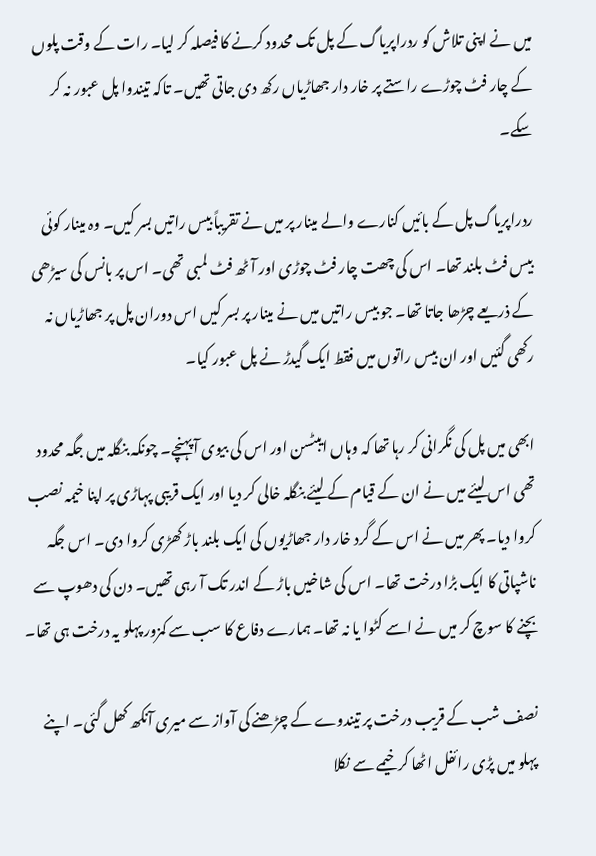میں نے اپنی تلاش کو ردراپریاگ کے پل تک محدود کرنے کا فیصلہ کر لیا۔ رات کے وقت پلوں کے چار فٹ چوڑے راستے پر خار دار جھاڑیاں رکھ دی جاتی تھیں۔ تاکہ تیندوا پل عبور نہ کر سکے۔

ردراپریاگ پل کے بائیں کنارے والے مینار پر میں نے تقریباً بیس راتیں بسر کیں۔ وہ مینار کوئی بیس فٹ بلند تھا۔ اس کی چھت چار فٹ چوڑی اور آٹھ فٹ لمبی تھی۔ اس پر بانس کی سیڑھی کے ذریعے چڑھا جاتا تھا۔ جو بیس راتیں میں نے مینار پر بسر کیں اس دوران پل پر جھاڑیاں نہ رکھی گئیں اور ان بیس راتوں میں فقط ایک گیدڑ نے پل عبور کیا۔

ابھی میں پل کی نگرانی کر رہا تھا کہ وہاں ایبٹسن اور اس کی بیوی آ پہنچے۔ چونکہ بنگلہ میں جگہ محدود تھی اس لیئے میں نے ان کے قیام کے لیئے بنگلہ خالی کر دیا اور ایک قریبی پہاڑی پر اپنا خیمہ نصب کروا دیا۔ پھر میں نے اس کے گرد خار دار جھاڑیوں کی ایک بلند باڑ کھڑی کروا دی۔ اس جگہ ناشپاتی کا ایک بڑا درخت تھا۔ اس کی شاخیں باڑ کے اندر تک آ رہی تھیں۔ دن کی دھوپ سے بچنے کا سوچ کر میں نے اسے کٹوا یا نہ تھا۔ ہمارے دفاع کا سب سے کمزور پہلو یہ درخت ہی تھا۔

نصف شب کے قریب درخت پر تیندوے کے چڑھنے کی آواز سے میری آنکھ کھل گئی۔ اپنے پہلو میں پڑی رائفل اٹھا کر خیمے سے نکلا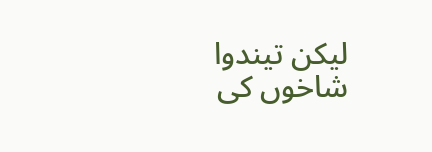لیکن تیندوا شاخوں کی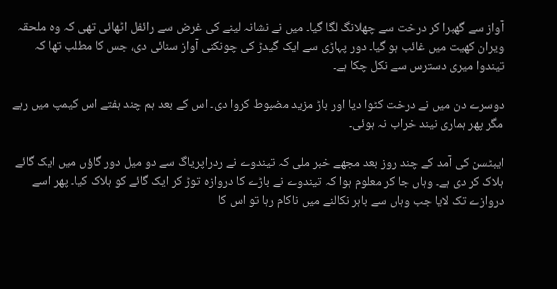آواز سے گھبرا کر درخت سے چھلانگ لگا گیا۔ میں نے نشانہ لینے کی غرض سے رائفل اٹھائی تھی کہ وہ ملحقہ ویران کھیت میں غائب ہو گیا۔ دور پہاڑی سے ایک گیدڑ کی چونکنی آواز سنائی دی، جس کا مطلب تھا کہ تیندوا میری دسترس سے نکل چکا ہے۔

دوسرے دن میں نے درخت کٹوا دیا اور باڑ مزید مضبوط کروا دی۔ اس کے بعد ہم چند ہفتے اس کیمپ میں رہے مگر پھر ہماری نیند خراب نہ ہوئی۔

ایبٹسن کی آمد کے چند روز بعد مجھے خبر ملی کہ تیندوے نے ردراپریاگ سے دو میل دور گاؤں میں ایک گائے ہلاک کر دی ہے۔ وہاں جا کر معلوم ہوا کہ تیندوے نے باڑے کا دروازہ توڑ کر ایک گائے کو ہلاک کیا۔ پھر اسے دروازے تک لایا جب وہاں سے باہر نکالنے میں ناکام رہا تو اس کا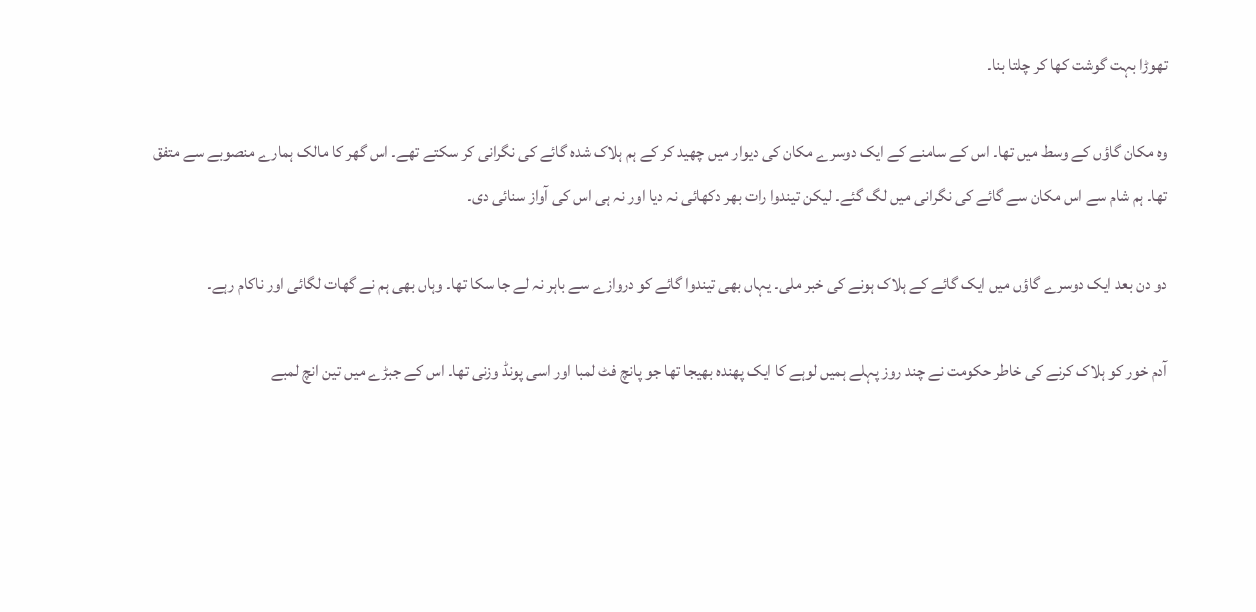تھوڑا بہت گوشت کھا کر چلتا بنا۔

وہ مکان گاؤں کے وسط میں تھا۔ اس کے سامنے کے ایک دوسرے مکان کی دیوار میں چھید کر کے ہم ہلاک شدہ گائے کی نگرانی کر سکتے تھے۔ اس گھر کا مالک ہمارے منصوبے سے متفق تھا۔ ہم شام سے اس مکان سے گائے کی نگرانی میں لگ گئے۔ لیکن تیندوا رات بھر دکھائی نہ دیا اور نہ ہی اس کی آواز سنائی دی۔

دو دن بعد ایک دوسرے گاؤں میں ایک گائے کے ہلاک ہونے کی خبر ملی۔ یہاں بھی تیندوا گائے کو دروازے سے باہر نہ لے جا سکا تھا۔ وہاں بھی ہم نے گھات لگائی اور ناکام رہے۔

آدم خور کو ہلاک کرنے کی خاطر حکومت نے چند روز پہلے ہمیں لوہے کا ایک پھندہ بھیجا تھا جو پانچ فٹ لمبا اور اسی پونڈ وزنی تھا۔ اس کے جبڑے میں تین انچ لمبے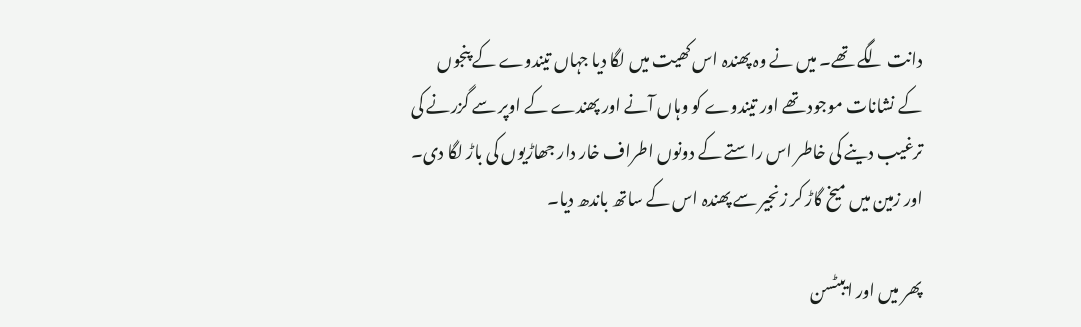دانت لگے تھے۔ میں نے وہ پھندہ اس کھیت میں لگا دیا جہاں تیندوے کے پنجوں کے نشانات موجود تھے اور تیندوے کو وہاں آنے اور پھندے کے اوپر سے گزرنے کی ترغیب دینے کی خاطر اس راستے کے دونوں اطراف خار دار جھاڑیوں کی باڑ لگا دی۔ اور زمین میں میخ گاڑ کر زنجیر سے پھندہ اس کے ساتھ باندھ دیا۔

پھر میں اور ایبٹسن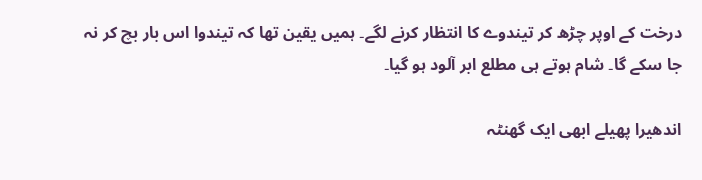درخت کے اوپر چڑھ کر تیندوے کا انتظار کرنے لگے۔ ہمیں یقین تھا کہ تیندوا اس بار بچ کر نہ جا سکے گا۔ شام ہوتے ہی مطلع ابر آلود ہو گیا۔

اندھیرا پھیلے ابھی ایک گھنٹہ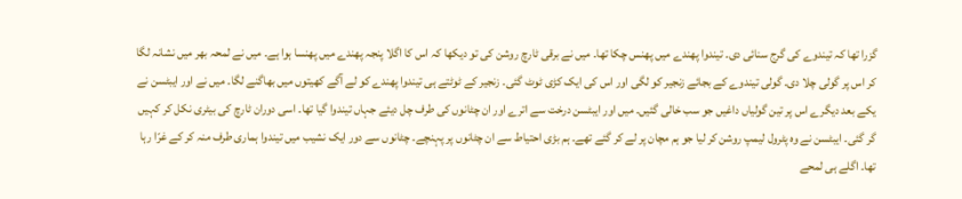گزرا تھا کہ تیندوے کی گرج سنائی دی۔ تیندوا پھندے میں پھنس چکا تھا۔ میں نے برقی ٹارچ روشن کی تو دیکھا کہ اس کا اگلا پنجہ پھندے میں پھنسا ہوا ہے۔ میں نے لمحہ بھر میں نشانہ لگا کر اس پر گولی چلا دی۔ گولی تیندوے کے بجائے زنجیر کو لگی اور اس کی ایک کڑی ٹوٹ گئی۔ زنجیر کے ٹوٹتے ہی تیندوا پھندے کو لے آگے کھیتوں میں بھاگنے لگا۔ میں نے اور ایبٹسن نے یکے بعد دیگرے اس پر تین گولیاں داغیں جو سب خالی گئیں۔ میں اور ایبٹسن درخت سے اترے اور ان چٹانوں کی طرف چل دیئے جہاں تیندوا گیا تھا۔ اسی دوران ٹارچ کی بیٹری نکل کر کہیں گر گئی۔ ایبٹسن نے وہ پٹرول لیمپ روشن کر لیا جو ہم مچان پر لے کر گئے تھے۔ ہم بڑی احتیاط سے ان چٹانوں پر پہنچے۔ چٹانوں سے دور ایک نشیب میں تیندوا ہماری طرف منہ کر کے غرّا رہا تھا۔ اگلے ہی لمحے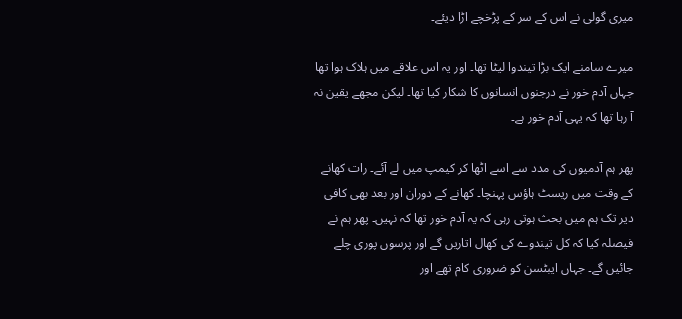میری گولی نے اس کے سر کے پڑخچے اڑا دیئے۔

میرے سامنے ایک بڑا تیندوا لیٹا تھا۔ اور یہ اس علاقے میں ہلاک ہوا تھا جہاں آدم خور نے درجنوں انسانوں کا شکار کیا تھا۔ لیکن مجھے یقین نہ آ رہا تھا کہ یہی آدم خور ہے۔

پھر ہم آدمیوں کی مدد سے اسے اٹھا کر کیمپ میں لے آئے۔ رات کھانے کے وقت میں ریسٹ ہاؤس پہنچا۔ کھانے کے دوران اور بعد بھی کافی دیر تک ہم میں بحث ہوتی رہی کہ یہ آدم خور تھا کہ نہیں۔ پھر ہم نے فیصلہ کیا کہ کل تیندوے کی کھال اتاریں گے اور پرسوں پوری چلے جائیں گے۔ جہاں ایبٹسن کو ضروری کام تھے اور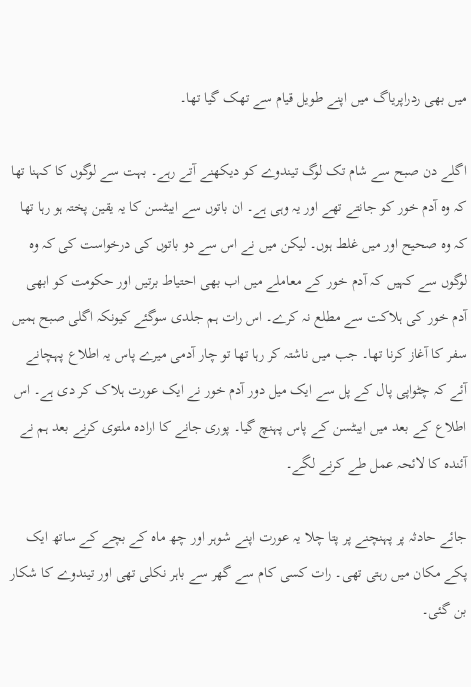میں بھی ردراپریاگ میں اپنے طویل قیام سے تھک گیا تھا۔

اگلے دن صبح سے شام تک لوگ تیندوے کو دیکھنے آتے رہے۔ بہت سے لوگوں کا کہنا تھا کہ وہ آدم خور کو جانتے تھے اور یہ وہی ہے۔ ان باتوں سے ایبٹسن کا یہ یقین پختہ ہو رہا تھا کہ وہ صحیح اور میں غلط ہوں۔ لیکن میں نے اس سے دو باتوں کی درخواست کی کہ وہ لوگوں سے کہیں کہ آدم خور کے معاملے میں اب بھی احتیاط برتیں اور حکومت کو ابھی آدم خور کی ہلاکت سے مطلع نہ کرے۔ اس رات ہم جلدی سوگئے کیونکہ اگلی صبح ہمیں سفر کا آغاز کرنا تھا۔ جب میں ناشتہ کر رہا تھا تو چار آدمی میرے پاس یہ اطلاع پہچانے آئے کہ چٹواپی پال کے پل سے ایک میل دور آدم خور نے ایک عورت ہلاک کر دی ہے۔ اس اطلاع کے بعد میں ایبٹسن کے پاس پہنچ گیا۔ پوری جانے کا ارادہ ملتوی کرنے بعد ہم نے آئندہ کا لائحہ عمل طے کرنے لگے۔

جائے حادثہ پر پہنچنے پر پتا چلا یہ عورت اپنے شوہر اور چھ ماہ کے بچے کے ساتھ ایک پکے مکان میں رہتی تھی۔ رات کسی کام سے گھر سے باہر نکلی تھی اور تیندوے کا شکار بن گئی۔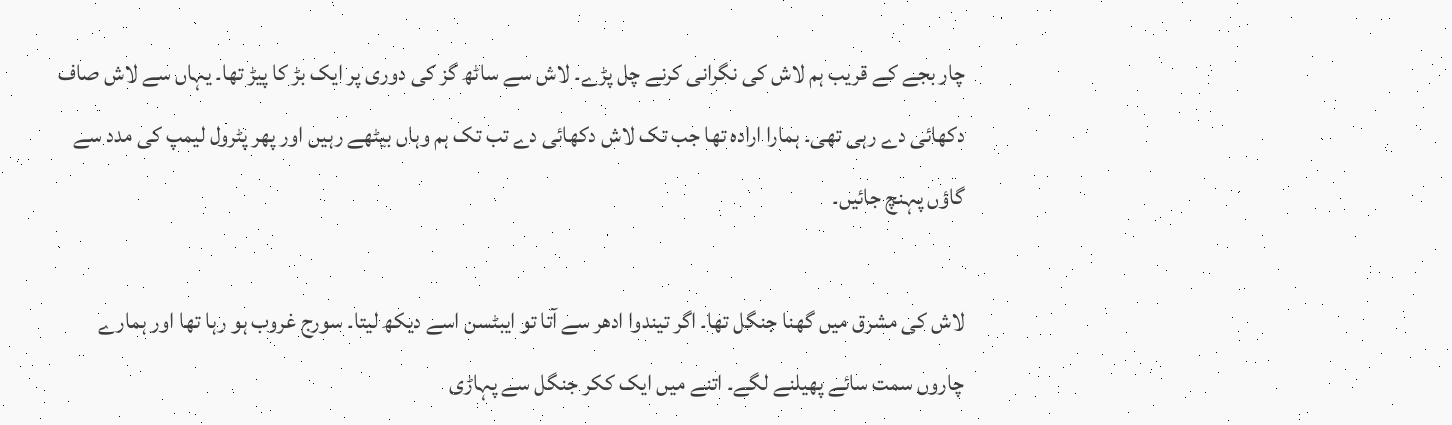چار بجے کے قریب ہم لاش کی نگرانی کرنے چل پڑے۔ لاش سے ساٹھ گز کی دوری پر ایک بڑ کا پیڑ تھا۔ یہاں سے لاش صاف دکھائی دے رہی تھی۔ ہمارا ارادہ تھا جب تک لاش دکھائی دے تب تک ہم وہاں بیٹھے رہیں اور پھر پٹرول لیمپ کی مدد سے گاؤں پہنچ جائیں۔

لاش کی مشرق میں گھنا جنگل تھا۔ اگر تیندوا ادھر سے آتا تو ایبٹسن اسے دیکھ لیتا۔ سورج غروب ہو رہا تھا اور ہمارے چاروں سمت سائے پھیلنے لگے۔ اتنے میں ایک ککر جنگل سے پہاڑی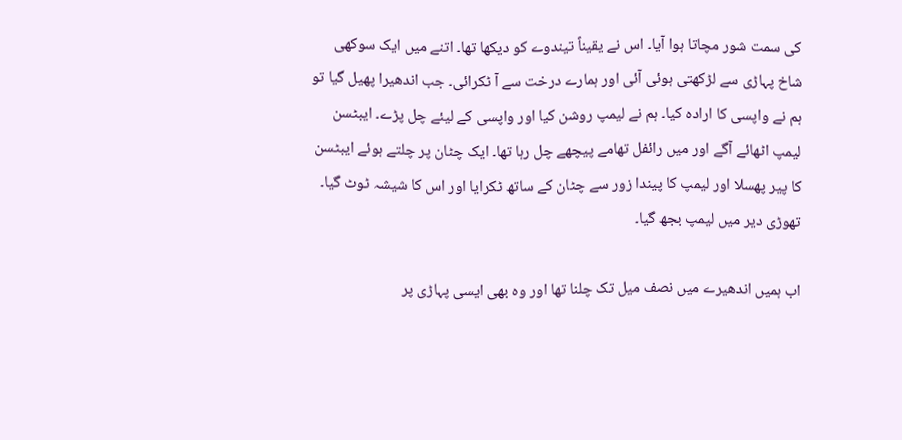کی سمت شور مچاتا ہوا آیا۔ اس نے یقیناً تیندوے کو دیکھا تھا۔ اتنے میں ایک سوکھی شاخ پہاڑی سے لڑکھتی ہوئی آئی اور ہمارے درخت سے آ ٹکرائی۔ جب اندھیرا پھیل گیا تو ہم نے واپسی کا ارادہ کیا۔ ہم نے لیمپ روشن کیا اور واپسی کے لیئے چل پڑے۔ ایبٹسن لیمپ اٹھائے آگے اور میں رائفل تھامے پیچھے چل رہا تھا۔ ایک چٹان پر چلتے ہوئے ایبٹسن کا پیر پھسلا اور لیمپ کا پیندا زور سے چٹان کے ساتھ ٹکرایا اور اس کا شیشہ ٹوٹ گیا۔ تھوڑی دیر میں لیمپ بجھ گیا۔

اب ہمیں اندھیرے میں نصف میل تک چلنا تھا اور وہ بھی ایسی پہاڑی پر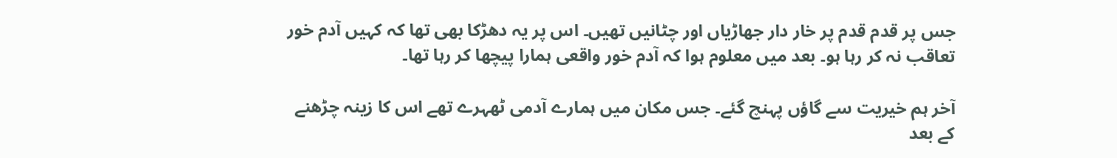جس پر قدم قدم پر خار دار جھاڑیاں اور چٹانیں تھیں۔ اس پر یہ دھڑکا بھی تھا کہ کہیں آدم خور تعاقب نہ کر رہا ہو۔ بعد میں معلوم ہوا کہ آدم خور واقعی ہمارا پیچھا کر رہا تھا۔

آخر ہم خیریت سے گاؤں پہنچ گئے۔ جس مکان میں ہمارے آدمی ٹھہرے تھے اس کا زینہ چڑھنے کے بعد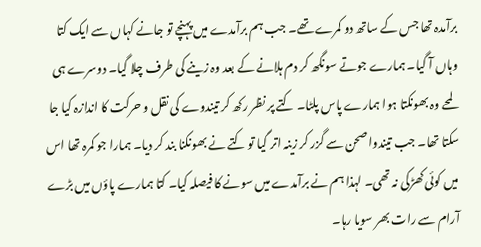برآمدہ تھا جس کے ساتھ دو کمرے تھے۔ جب ہم برآمدے میں پہنچے تو جانے کہاں سے ایک کتا وہاں آ گیا۔ ہمارے جوتے سونگھ کر دم ہلانے کے بعد وہ زینے کی طرف چلا گیا۔ دوسرے ہی لمحے وہ بھونکتا ہوا ہمارے پاس پلٹا۔ کتے پر نظر رکھ کر تیندوے کی نقل و حرکت کا اندازہ کیا جا سکتا تھا۔ جب تیندوا صحن سے گزر کر زینہ اتر گیا تو کتے نے بھونکنا بند کر دیا۔ ہمارا جو کمرہ تھا اس میں کوئی کھڑکی نہ تھی۔ لہذا ہم نے برآمدے میں سونے کا فیصلہ کیا۔ کتا ہمارے پاؤں میں بڑے آرام سے رات بھر سویا رہا۔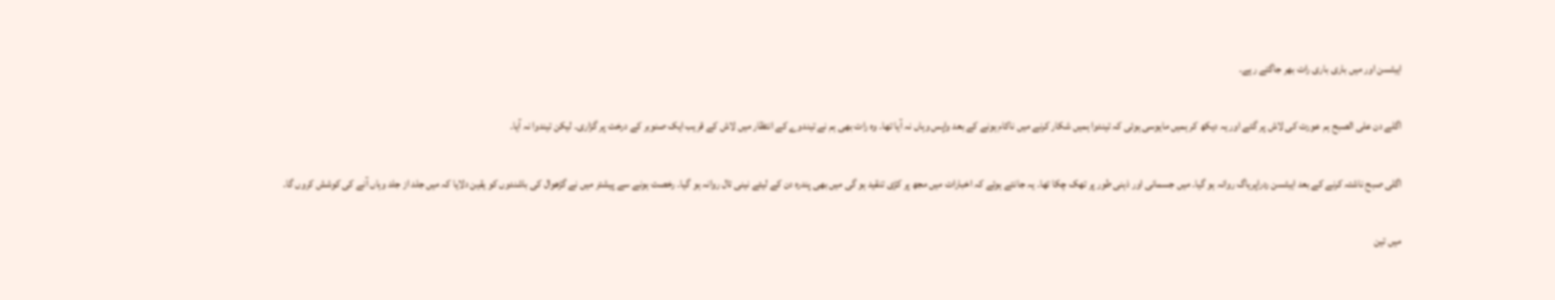ایبٹسن اور میں باری باری رات بھر جاگتے رہے۔

اگلے دن علی الصبح ہم عورت کی لاش پر گئے اور یہ دیکھ کر ہمیں مایوسی ہوئی کہ تیندوا ہمیں شکار کرنے میں ناکام ہونے کے بعد واپس وہاں نہ آیا تھا۔ وہ رات بھی ہم نے تیندوے کے انتظار میں لاش کے قریب ایک صنوبر کے درخت پر گزاری۔ لیکن تیندوا نہ آیا۔

اگلی صبح ناشتہ کرنے کے بعد ایبٹسن ردراپریاگ روانہ ہو گیا۔ میں جسمانی اور ذہنی طور پر تھک چکا تھا۔ یہ جانتے ہوئے کہ اخبارات میں مجھ پر کڑی تنقید ہو گی میں بھی پندرہ دن کے لیئے نینی تال روانہ ہو گیا۔ رخصت ہونے سے پیشتر میں نے گڑھوال کی باشندوں کو یقین دلایا کہ میں جلد از جلد وہاں آنے کی کوشش کروں گا۔

میں تین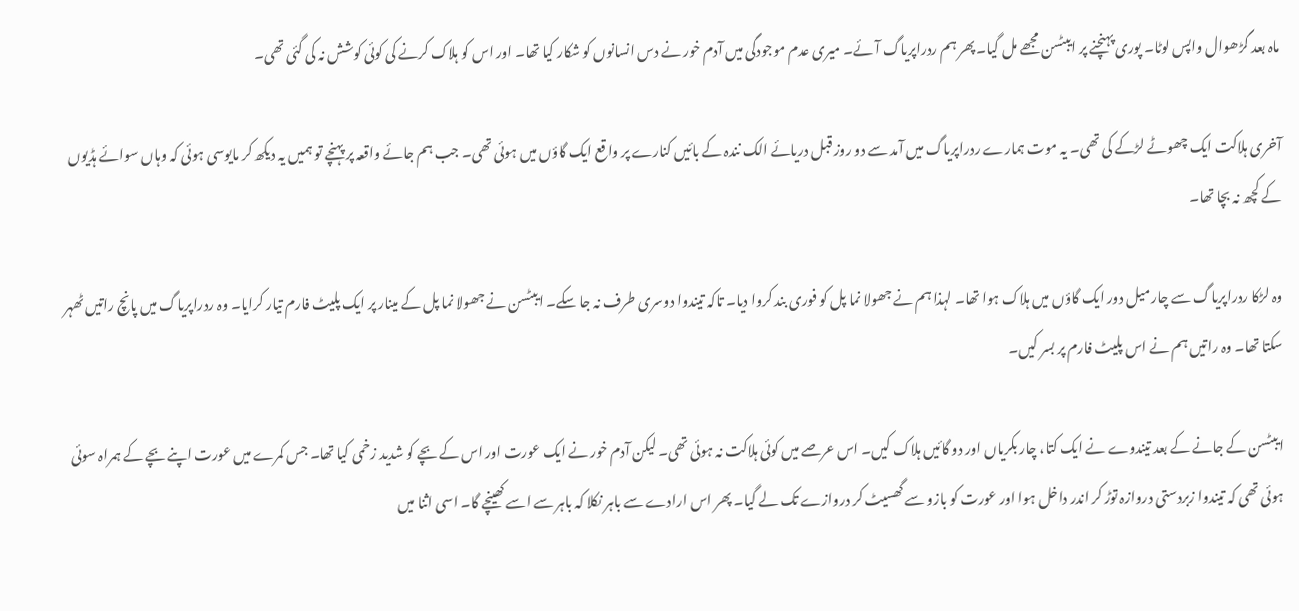ماہ بعد گڑھوال واپس لوٹا۔ پوری پہنچنے پر ایبٹسن مجھے مل گیا۔ پھر ہم ردراپریاگ آئے۔ میری عدم موجودگی میں آدم خور نے دس انسانوں کو شکار کیا تھا۔ اور اس کو ہلاک کرنے کی کوئی کوشش نہ کی گئی تھی۔

آخری ہلاکت ایک چھوٹے لڑکے کی تھی۔ یہ موت ہمارے ردراپریاگ میں آمد سے دو روز قبل دریائے الک نندہ کے بائیں کنارے پر واقع ایک گاؤں میں ہوئی تھی۔ جب ہم جائے واقعہ پر پہنچے تو ہمیں یہ دیکھ کر مایوسی ہوئی کہ وہاں سوائے ہڈیوں کے کچھ نہ بچا تھا۔

وہ لڑکا ردراپریاگ سے چار میل دور ایک گاؤں میں ہلاک ہوا تھا۔ لہذا ہم نے جھولا نما پل کو فوری بند کروا دیا۔ تاکہ تیندوا دوسری طرف نہ جا سکے۔ ایبٹسن نے جھولا نما پل کے مینار پر ایک پلیٹ فارم تیار کرایا۔ وہ ردراپریاگ میں پانچ راتیں ٹھہر سکتا تھا۔ وہ راتیں ہم نے اس پلیٹ فارم پر بسر کیں۔

ایبٹسن کے جانے کے بعد تیندوے نے ایک کتا، چار بکریاں اور دو گائیں ہلاک کیں۔ اس عرصے میں کوئی ہلاکت نہ ہوئی تھی۔ لیکن آدم خور نے ایک عورت اور اس کے بچے کو شدید زخمی کیا تھا۔ جس کمرے میں عورت اپنے بچے کے ہمراہ سوئی ہوئی تھی کہ تیندوا زبردستی دروازہ توڑ کر اندر داخل ہوا اور عورت کو بازو سے گھسیٹ کر دروازے تک لے گیا۔ پھر اس ارادے سے باہر نکلا کہ باہر سے اسے کھینچے گا۔ اسی اثنا میں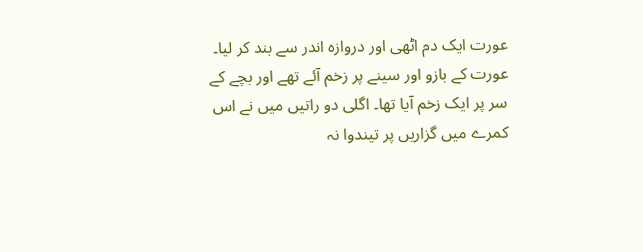عورت ایک دم اٹھی اور دروازہ اندر سے بند کر لیا۔ عورت کے بازو اور سینے پر زخم آئے تھے اور بچے کے سر پر ایک زخم آیا تھا۔ اگلی دو راتیں میں نے اس کمرے میں گزاریں پر تیندوا نہ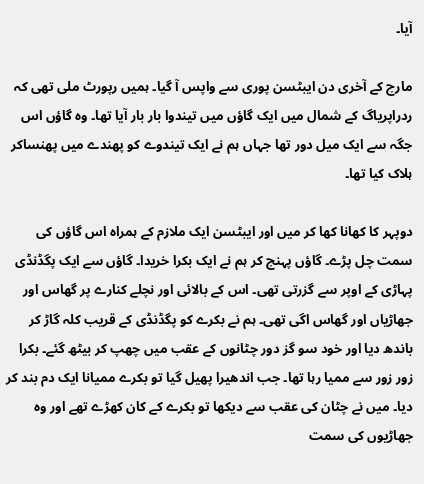آیا۔

مارچ کے آخری دن ایبٹسن پوری سے واپس آ گیا۔ ہمیں رپورٹ ملی تھی کہ ردراپریاگ کے شمال میں ایک گاؤں میں تیندوا بار بار آیا تھا۔ وہ گاؤں اس جگہ سے ایک میل دور تھا جہاں ہم نے ایک تیندوے کو پھندے میں پھنساکر ہلاک کیا تھا۔

دوپہر کا کھانا کھا کر میں اور ایبٹسن ایک ملازم کے ہمراہ اس گاؤں کی سمت چل پڑے۔ گاؤں پہنچ کر ہم نے ایک بکرا خریدا۔ گاؤں سے ایک پگڈنڈی پہاڑی کے اوپر سے گزرتی تھی۔ اس کے بالائی اور نچلے کنارے پر گھاس اور جھاڑیاں اور گھاس اگی تھی۔ ہم نے بکرے کو پگڈنڈی کے قریب کلہ گاڑ کر باندھ دیا اور خود سو گز دور چٹانوں کے عقب میں چھپ کر بیٹھ گئے۔ بکرا زور زور سے ممیا رہا تھا۔ جب اندھیرا پھیل گیا تو بکرے ممیانا ایک دم بند کر دیا۔ میں نے چٹان کی عقب سے دیکھا تو بکرے کے کان کھڑے تھے اور وہ جھاڑیوں کی سمت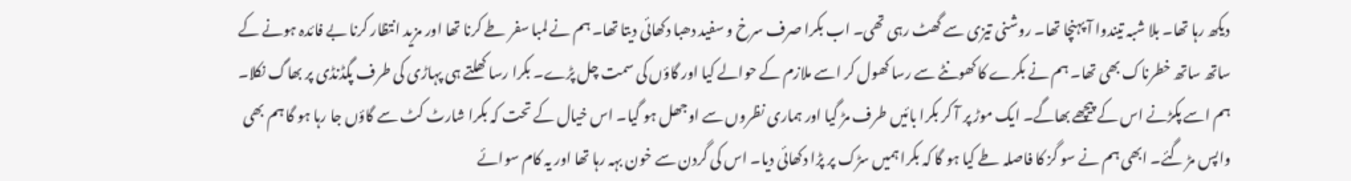دیکھ رہا تھا۔ بلا شبہ تیندوا آ پہنچا تھا۔ روشنی تیزی سے گھٹ رہی تھی۔ اب بکرا صرف سرخ و سفید دھبا دکھائی دیتا تھا۔ ہم نے لمبا سفر طے کرنا تھا اور مزید انتظار کرنا بے فائدہ ہونے کے ساتھ ساتھ خطرناک بھی تھا۔ ہم نے بکرے کا کھونٹے سے رسا کھول کر اسے ملازم کے حوالے کیا اور گاؤں کی سمت چل پڑے۔ بکرا رسا کھلتے ہی پہاڑی کی طرف پگڈنڈی پر بھاگ نکلا۔ ہم اسے پکڑنے اس کے پیچھے بھاگے۔ ایک موڑ پر آ کر بکرا بائیں طرف مڑ گیا اور ہماری نظروں سے اوجھل ہو گیا۔ اس خیال کے تحت کہ بکرا شارٹ کٹ سے گاؤں جا رہا ہو گا ہم بھی واپس مڑ گئے۔ ابھی ہم نے سو گز کا فاصلہ طے کیا ہو گا کہ بکرا ہمیں سڑک پر پڑا دکھائی دیا۔ اس کی گردن سے خون بہہ رہا تھا اور یہ کام سوائے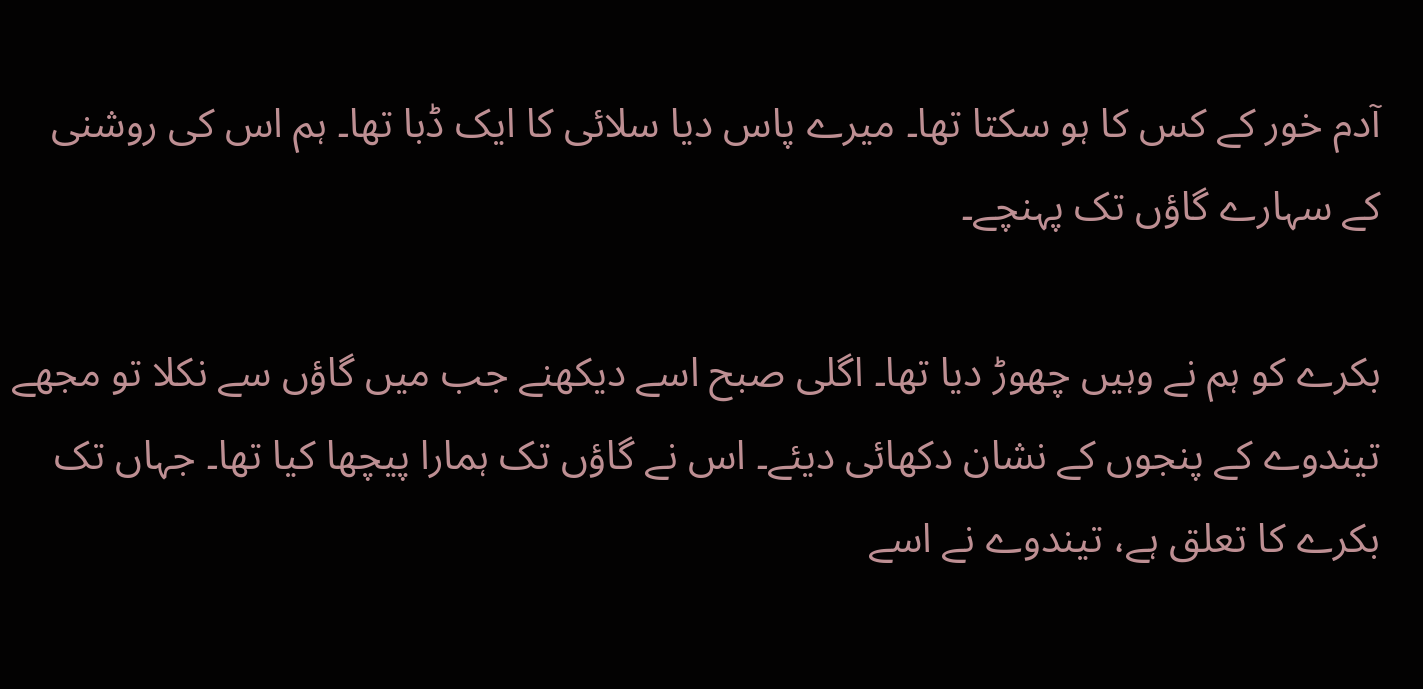آدم خور کے کس کا ہو سکتا تھا۔ میرے پاس دیا سلائی کا ایک ڈبا تھا۔ ہم اس کی روشنی کے سہارے گاؤں تک پہنچے۔

بکرے کو ہم نے وہیں چھوڑ دیا تھا۔ اگلی صبح اسے دیکھنے جب میں گاؤں سے نکلا تو مجھے تیندوے کے پنجوں کے نشان دکھائی دیئے۔ اس نے گاؤں تک ہمارا پیچھا کیا تھا۔ جہاں تک بکرے کا تعلق ہے، تیندوے نے اسے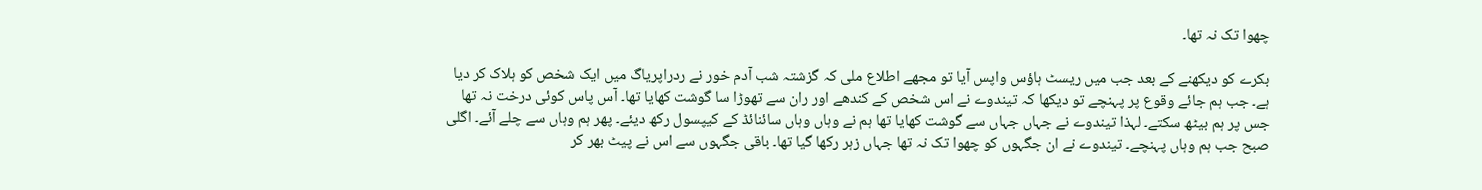چھوا تک نہ تھا۔

بکرے کو دیکھنے کے بعد جب میں ریسٹ ہاؤس واپس آیا تو مجھے اطلاع ملی کہ گزشتہ شب آدم خور نے ردراپریاگ میں ایک شخص کو ہلاک کر دیا ہے۔ جب ہم جائے وقوع پر پہنچے تو دیکھا کہ تیندوے نے اس شخص کے کندھے اور ران سے تھوڑا سا گوشت کھایا تھا۔ آس پاس کوئی درخت نہ تھا جس پر ہم بیٹھ سکتے۔ لہذا تیندوے نے جہاں جہاں سے گوشت کھایا تھا ہم نے وہاں وہاں سائنائڈ کے کیپسول رکھ دیئے۔ پھر ہم وہاں سے چلے آئے۔ اگلی صبح جب ہم وہاں پہنچے۔ تیندوے نے ان جگہوں کو چھوا تک نہ تھا جہاں زہر رکھا گیا تھا۔ باقی جگہوں سے اس نے پیٹ بھر کر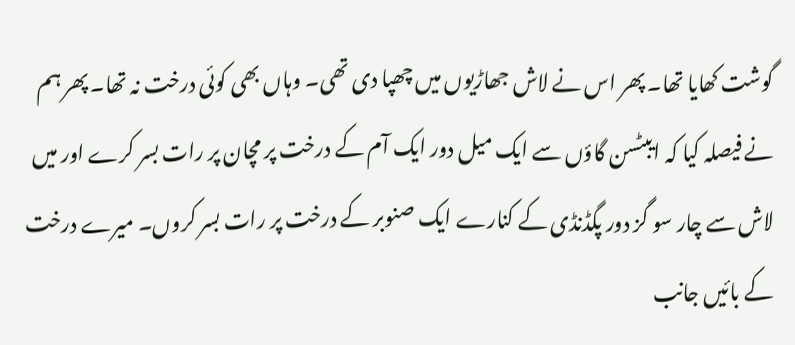گوشت کھایا تھا۔ پھر اس نے لاش جھاڑیوں میں چھپا دی تھی۔ وہاں بھی کوئی درخت نہ تھا۔ پھر ہم نے فیصلہ کیا کہ ایبٹسن گاؤں سے ایک میل دور ایک آم کے درخت پر مچان پر رات بسر کرے اور میں لاش سے چار سو گز دور پگڈنڈی کے کنارے ایک صنوبر کے درخت پر رات بسر کروں۔ میرے درخت کے بائیں جانب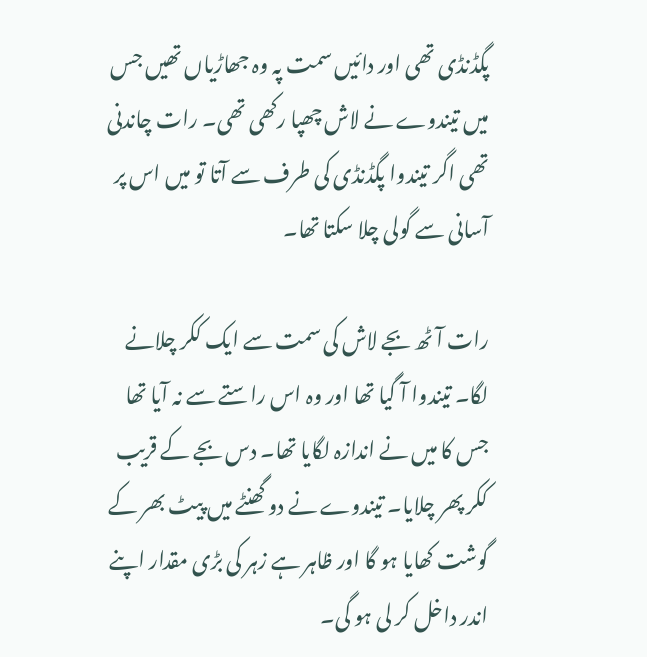پگڈنڈی تھی اور دائیں سمت پہ وہ جھاڑیاں تھیں جس میں تیندوے نے لاش چھپا رکھی تھی۔ رات چاندنی تھی اگر تیندوا پگڈنڈی کی طرف سے آتا تو میں اس پر آسانی سے گولی چلا سکتا تھا۔

رات آٹھ بجے لاش کی سمت سے ایک ککر چلانے لگا۔ تیندوا آ گیا تھا اور وہ اس راستے سے نہ آیا تھا جس کا میں نے اندازہ لگایا تھا۔ دس بجے کے قریب ککر پھر چلایا۔ تیندوے نے دو گھنٹے میں پیٹ بھر کے گوشت کھایا ہو گا اور ظاہر ہے زہر کی بڑی مقدار اپنے اندر داخل کر لی ہو گی۔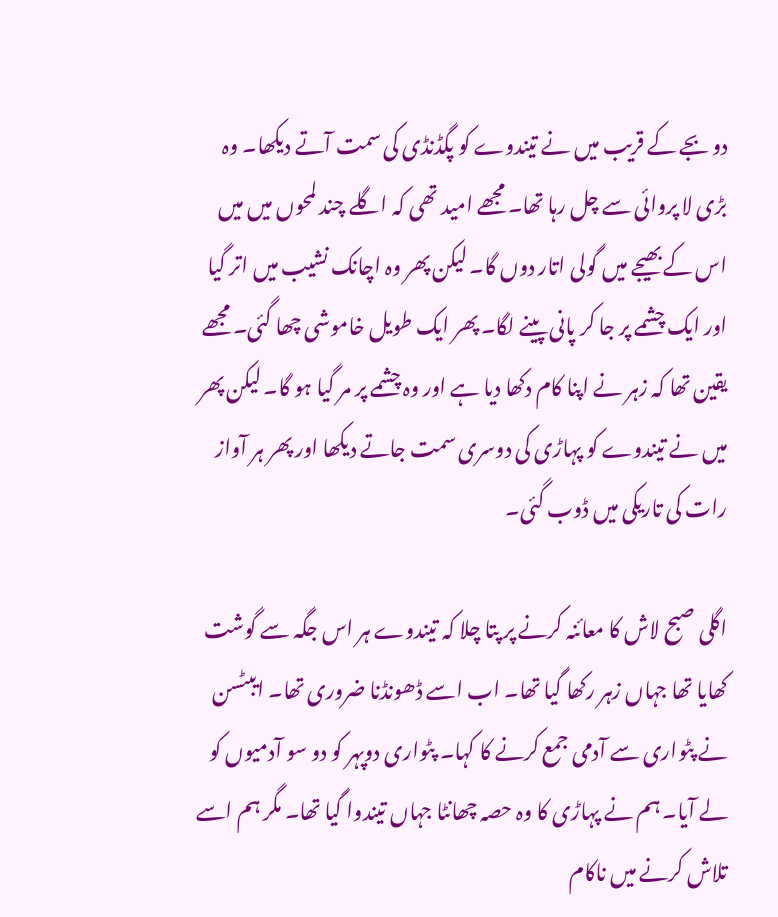دو بجے کے قریب میں نے تیندوے کو پگڈنڈی کی سمت آتے دیکھا۔ وہ بڑی لا پروائی سے چل رہا تھا۔ مجھے امید تھی کہ اگلے چند لمحوں میں میں اس کے بھیجے میں گولی اتار دوں گا۔ لیکن پھر وہ اچانک نشیب میں اتر گیا اور ایک چشمے پر جا کر پانی پینے لگا۔ پھر ایک طویل خاموشی چھا گئی۔ مجھے یقین تھا کہ زہر نے اپنا کام دکھا دیا ہے اور وہ چشمے پر مر گیا ہو گا۔ لیکن پھر میں نے تیندوے کو پہاڑی کی دوسری سمت جاتے دیکھا اور پھر ہر آواز رات کی تاریکی میں ڈوب گئی۔

اگلی صبح لاش کا معائنہ کرنے پر پتا چلا کہ تیندوے ہر اس جگہ سے گوشت کھایا تھا جہاں زہر رکھا گیا تھا۔ اب اسے ڈھونڈنا ضروری تھا۔ ایبٹسن نے پٹواری سے آدمی جمع کرنے کا کہا۔ پٹواری دوپہر کو دو سو آدمیوں کو لے آیا۔ ہم نے پہاڑی کا وہ حصہ چھانٹا جہاں تیندوا گیا تھا۔ مگر ہم اسے تلاش کرنے میں ناکام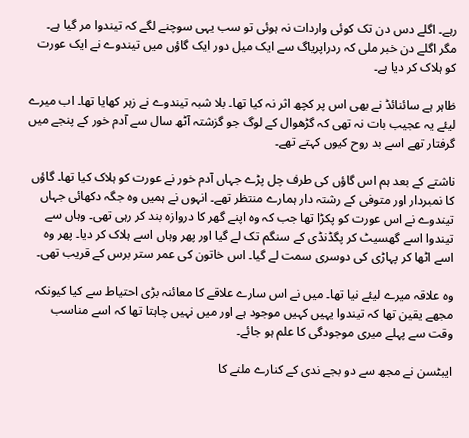رہے۔ اگلے دس دن تک کوئی واردات نہ ہوئی تو سب یہی سوچنے لگے کہ تیندوا مر گیا ہے۔ مگر اگلے دن خبر ملی کہ ردراپریاگ سے ایک میل دور ایک گاؤں میں تیندوے نے ایک عورت کو ہلاک کر دیا ہے۔

ظاہر ہے سائنائڈ نے بھی اس پر کچھ اثر نہ کیا تھا۔ بلا شبہ تیندوے نے زہر کھایا تھا۔ اب میرے لیئے یہ عجیب بات نہ تھی کہ گڑھوال کے لوگ جو گزشتہ آٹھ سال سے آدم خور کے پنجے میں گرفتار تھے اسے بد روح کیوں کہتے تھے۔

ناشتے کے بعد ہم اس گاؤں کی طرف چل پڑے جہاں آدم خور نے عورت کو ہلاک کیا تھا۔ گاؤں کا نمبردار اور متوفی کے رشتہ دار ہمارے منتظر تھے۔ انہوں نے ہمیں وہ جگہ دکھائی جہاں تیندوے نے اس عورت کو پکڑا تھا جب کہ وہ اپنے گھر کا دروازہ بند کر رہی تھی۔ وہاں سے تیندوا اسے گھسیٹ کر پگڈنڈی کے سنگم تک لے گیا اور پھر وہاں اسے ہلاک کر دیا۔ پھر وہ اسے اٹھا کر پہاڑی کی دوسری سمت لے گیا۔ اس خاتون کی عمر ستر برس کے قریب تھی۔

وہ علاقہ میرے لیئے نیا تھا۔ میں نے اس سارے علاقے کا معائنہ بڑی احتیاط سے کیا کیونکہ مجھے یقین تھا کہ تیندوا یہیں کہیں موجود ہے اور میں نہیں چاہتا تھا کہ اسے مناسب وقت سے پہلے میری موجودگی کا علم ہو جائے۔

ایبٹسن نے مجھ سے دو بجے ندی کے کنارے ملنے کا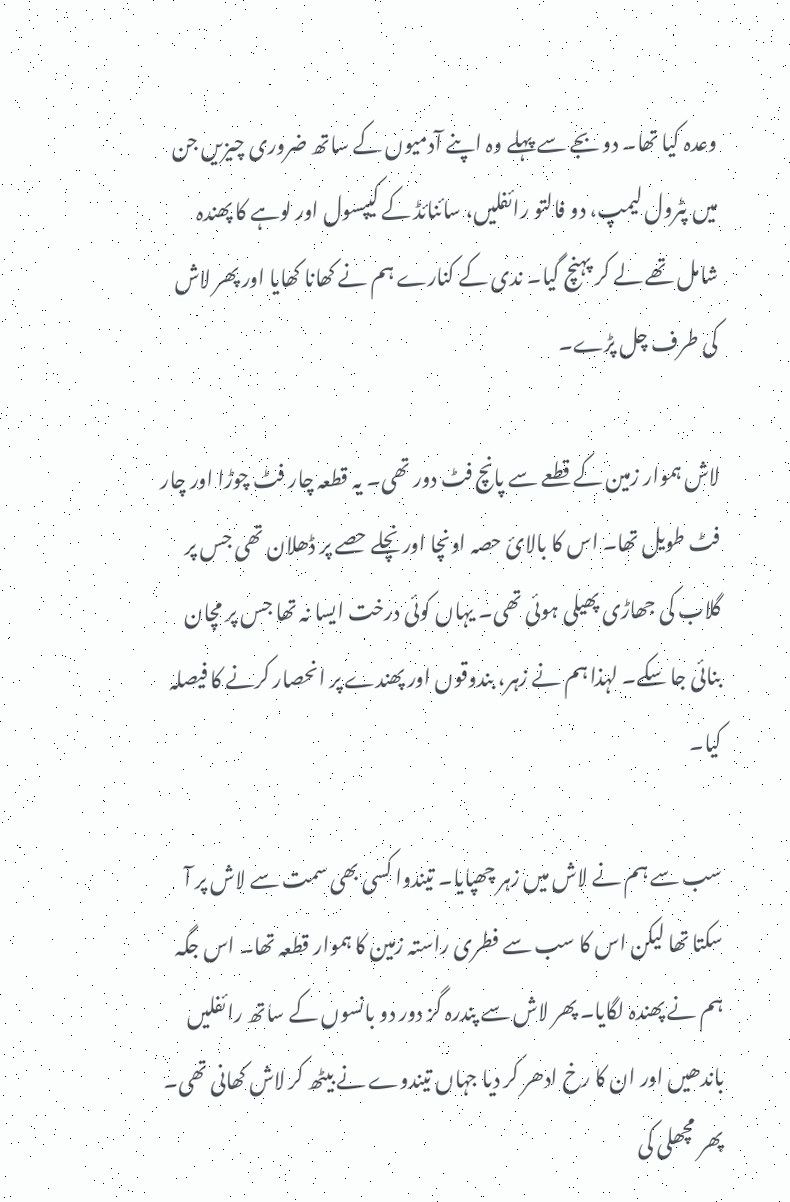وعدہ کیا تھا۔ دو بجے سے پہلے وہ اپنے آدمیوں کے ساتھ ضروری چیزیں جن میں پٹرول لیمپ، دو فالتو رائفلیں، سائنائڈ کے کیپسول اور لوہے کا پھندہ شامل تھے لے کر پہنچ گیا۔ ندی کے کنارے ہم نے کھانا کھایا اور پھر لاش کی طرف چل پڑے۔

لاش ہموار زمین کے قطعے سے پانچ فٹ دور تھی۔ یہ قطعہ چار فٹ چوڑا اور چار فٹ طویل تھا۔ اس کا بالائ حصہ اونچا اور نچلے حصے پر ڈھلان تھی جس پر گلاب کی جھاڑی پھیلی ہوئی تھی۔ یہاں کوئی درخت ایسا نہ تھا جس پر مچان بنائی جا سکے۔ لہذا ہم نے زہر، بندوقوں اور پھندے پر انحصار کرنے کا فیصلہ کیا۔

سب سے ہم نے لاش میں زہر چھپایا۔ تیندوا کسی بھی سمت سے لاش پر آ سکتا تھا لیکن اس کا سب سے فطری راستہ زمین کا ہموار قطعہ تھا۔ اس جگہ ہم نے پھندہ لگایا۔ پھر لاش سے پندرہ گز دور دو بانسوں کے ساتھ رائفلیں باندھیں اور ان کا رخ ادھر کر دیا جہاں تیندوے نے بیٹھ کر لاش کھانی تھی۔ پھر مچھلی کی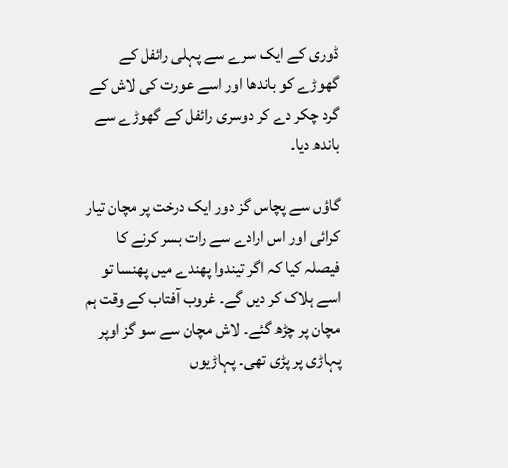ڈوری کے ایک سرے سے پہلی رائفل کے گھوڑے کو باندھا اور اسے عورت کی لاش کے گرد چکر دے کر دوسری رائفل کے گھوڑے سے باندھ دیا۔

گاؤں سے پچاس گز دور ایک درخت پر مچان تیار کرائی اور اس ارادے سے رات بسر کرنے کا فیصلہ کیا کہ اگر تیندوا پھندے میں پھنسا تو اسے ہلاک کر دیں گے۔ غروب آفتاب کے وقت ہم مچان پر چڑھ گئے۔ لاش مچان سے سو گز اوپر پہاڑی پر پڑی تھی۔ پہاڑیوں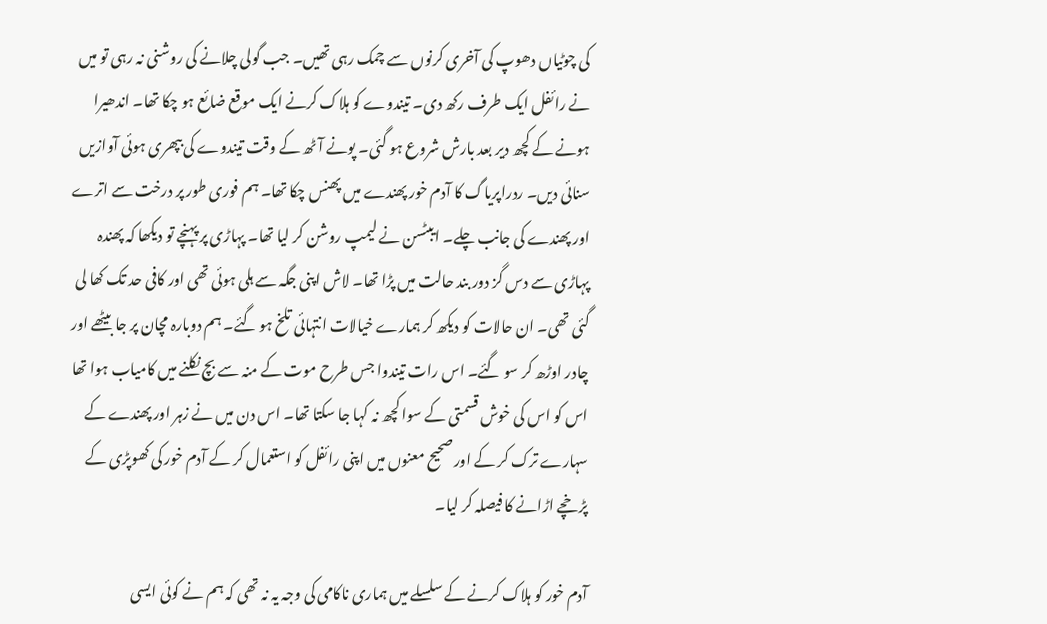کی چوٹیاں دھوپ کی آخری کرنوں سے چمک رہی تھیں۔ جب گولی چلانے کی روشنی نہ رہی تو میں نے رائفل ایک طرف رکھ دی۔ تیندوے کو ہلاک کرنے ایک موقع ضائع ہو چکا تھا۔ اندھیرا ہونے کے کچھ دیر بعد بارش شروع ہو گئی۔ پونے آٹھ کے وقت تیندوے کی بپھری ہوئی آوازیں سنائی دیں۔ ردراپریاگ کا آدم خور پھندے میں پھنس چکا تھا۔ ہم فوری طور پر درخت سے اترے اور پھندے کی جانب چلے۔ ایبٹسن نے لیمپ روشن کر لیا تھا۔ پہاڑی پر پہنچے تو دیکھا کہ پھندہ پہاڑی سے دس گز دور بند حالت میں پڑا تھا۔ لاش اپنی جگہ سے ہلی ہوئی تھی اور کافی حد تک کھا لی گئی تھی۔ ان حالات کو دیکھ کر ہمارے خیالات انتہائی تلخ ہو گئے۔ ہم دوبارہ مچان پر جا بیٹھے اور چادر اوڑھ کر سو گئے۔ اس رات تیندوا جس طرح موت کے منہ سے بچ نکلنے میں کامیاب ہوا تھا اس کو اس کی خوش قسمتی کے سوا کچھ نہ کہا جا سکتا تھا۔ اس دن میں نے زہر اور پھندے کے سہارے ترک کر کے اور صحیح معنوں میں اپنی رائفل کو استعمال کر کے آدم خور کی کھوپڑی کے پڑخچے اڑانے کا فیصلہ کر لیا۔

آدم خور کو ہلاک کرنے کے سلسلے میں ہماری ناکامی کی وجہ یہ نہ تھی کہ ہم نے کوئی ایسی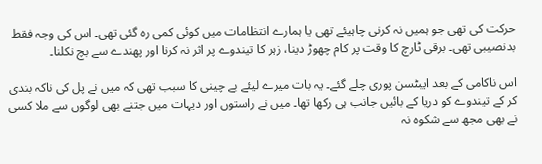حرکت کی تھی جو ہمیں نہ کرنی چاہیئے تھی یا ہمارے انتظامات میں کوئی کمی رہ گئی تھی۔ اس کی وجہ فقط بدنصیبی تھی۔ برقی ٹارچ کا وقت پر کام چھوڑ دینا، زہر کا تیندوے پر اثر نہ کرنا اور پھندے سے بچ نکلنا۔

اس ناکامی کے بعد ایبٹسن پوری چلے گئے۔ یہ بات میرے لیئے بے چینی کا سبب تھی کہ میں نے پل کی ناکہ بندی کر کے تیندوے کو دریا کے بائیں جانب ہی رکھا تھا۔ میں نے راستوں اور دیہات میں جتنے بھی لوگوں سے ملا کسی نے بھی مجھ سے شکوہ نہ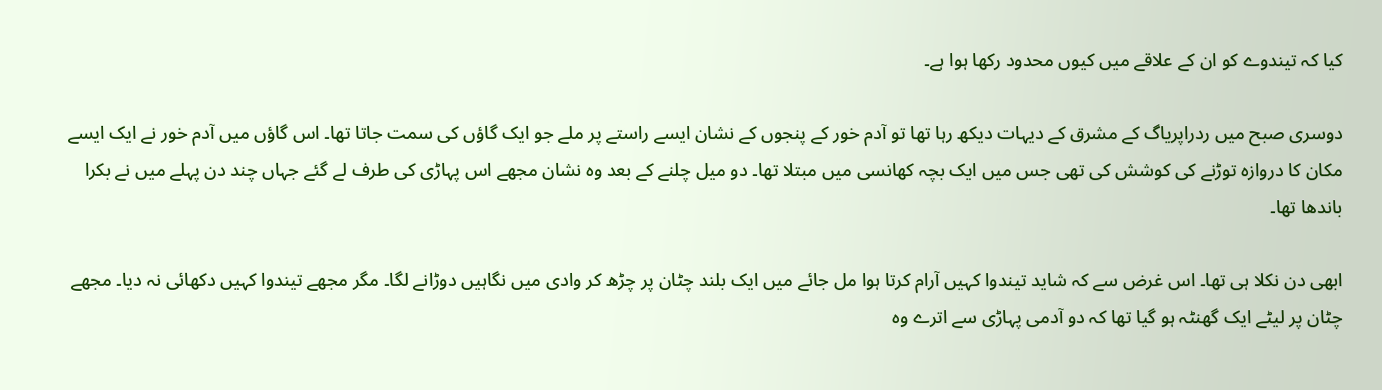کیا کہ تیندوے کو ان کے علاقے میں کیوں محدود رکھا ہوا ہے۔

دوسری صبح میں ردراپریاگ کے مشرق کے دیہات دیکھ رہا تھا تو آدم خور کے پنجوں کے نشان ایسے راستے پر ملے جو ایک گاؤں کی سمت جاتا تھا۔ اس گاؤں میں آدم خور نے ایک ایسے مکان کا دروازہ توڑنے کی کوشش کی تھی جس میں ایک بچہ کھانسی میں مبتلا تھا۔ دو میل چلنے کے بعد وہ نشان مجھے اس پہاڑی کی طرف لے گئے جہاں چند دن پہلے میں نے بکرا باندھا تھا۔

ابھی دن نکلا ہی تھا۔ اس غرض سے کہ شاید تیندوا کہیں آرام کرتا ہوا مل جائے میں ایک بلند چٹان پر چڑھ کر وادی میں نگاہیں دوڑانے لگا۔ مگر مجھے تیندوا کہیں دکھائی نہ دیا۔ مجھے چٹان پر لیٹے ایک گھنٹہ ہو گیا تھا کہ دو آدمی پہاڑی سے اترے وہ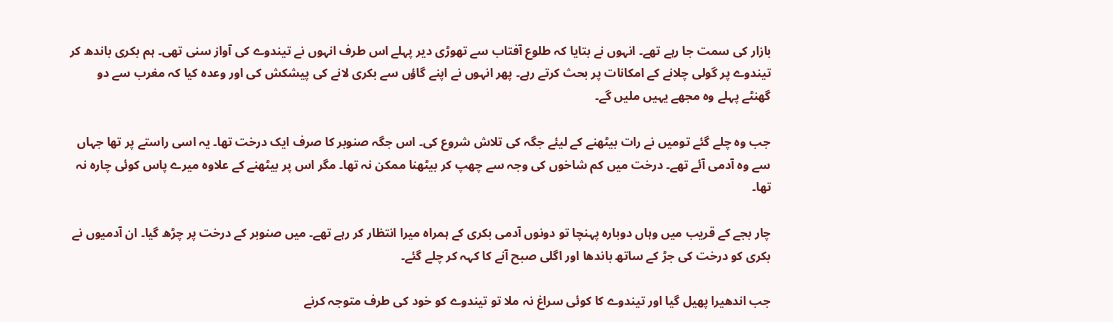بازار کی سمت جا رہے تھے۔ انہوں نے بتایا کہ طلوع آفتاب سے تھوڑی دیر پہلے اس طرف انہوں نے تیندوے کی آواز سنی تھی۔ ہم بکری باندھ کر تیندوے پر گولی چلانے کے امکانات پر بحث کرتے رہے۔ پھر انہوں نے اپنے گاؤں سے بکری لانے کی پیشکش کی اور وعدہ کیا کہ مغرب سے دو گھنٹے پہلے وہ مجھے یہیں ملیں گے۔

جب وہ چلے گئے تومیں نے رات بیٹھنے کے لیئے جگہ کی تلاش شروع کی۔ اس جگہ صنوبر کا صرف ایک درخت تھا۔ یہ اسی راستے پر تھا جہاں سے وہ آدمی آئے تھے۔ درخت میں کم شاخوں کی وجہ سے چھپ کر بیٹھنا ممکن نہ تھا۔ مگر اس پر بیٹھنے کے علاوہ میرے پاس کوئی چارہ نہ تھا۔

چار بجے کے قریب میں وہاں دوبارہ پہنچا تو دونوں آدمی بکری کے ہمراہ میرا انتظار کر رہے تھے۔ میں صنوبر کے درخت پر چڑھ گیا۔ ان آدمیوں نے بکری کو درخت کی جڑ کے ساتھ باندھا اور اگلی صبح آنے کا کہہ کر چلے گئے۔

جب اندھیرا پھیل گیا اور تیندوے کا کوئی سراغ نہ ملا تو تیندوے کو خود کی طرف متوجہ کرنے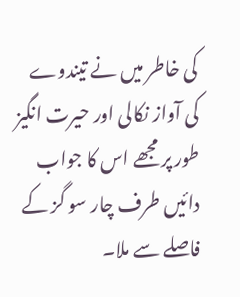کی خاطر میں نے تیندوے کی آواز نکالی اور حیرت انگیز طور پر مجھے اس کا جواب دائیں طرف چار سو گز کے فاصلے سے ملا۔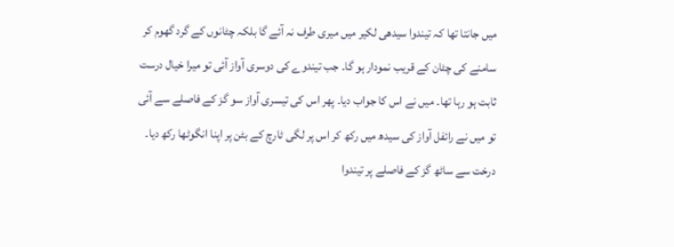میں جانتا تھا کہ تیندوا سیدھی لکیر میں میری طرف نہ آئے گا بلکہ چٹانوں کے گرد گھوم کر سامنے کی چٹان کے قریب نمودار ہو گا۔ جب تیندوے کی دوسری آواز آئی تو میرا خیال درست ثابت ہو رہا تھا۔ میں نے اس کا جواب دیا۔ پھر اس کی تیسری آواز سو گز کے فاصلے سے آئی تو میں نے رائفل آواز کی سیدھ میں رکھ کر اس پر لگی ٹارچ کے بٹن پر اپنا انگوٹھا رکھ دیا۔ درخت سے ساٹھ گز کے فاصلے پر تیندوا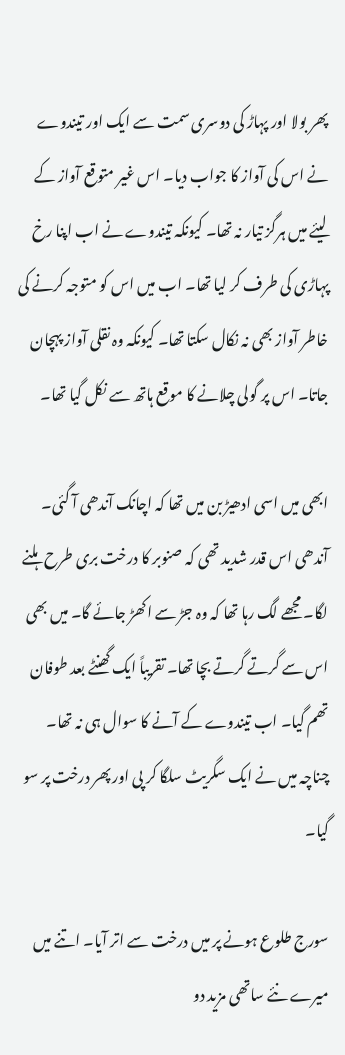پھر بولا اور پہاڑ کی دوسری سمت سے ایک اور تیندوے نے اس کی آواز کا جواب دیا۔ اس غیر متوقع آواز کے لیئے میں ہرگز تیار نہ تھا۔ کیونکہ تیندوے نے اب اپنا رخ پہاڑی کی طرف کر لیا تھا۔ اب میں اس کو متوجہ کرنے کی خاطر آواز بھی نہ نکال سکتا تھا۔ کیونکہ وہ نقلی آواز پہچان جاتا۔ اس پر گولی چلانے کا موقع ہاتھ سے نکل گیا تھا۔

ابھی میں اسی ادھیڑ بن میں تھا کہ اچانک آندھی آ گئی۔ آندھی اس قدر شدید تھی کہ صنوبر کا درخت بری طرح ہلنے لگا۔ مجھے لگ رہا تھا کہ وہ جڑ سے اکھڑ جائے گا۔ میں بھی اس سے گرتے گرتے بچا تھا۔ تقریباً ایک گھنٹے بعد طوفان تھم گیا۔ اب تیندوے کے آنے کا سوال ہی نہ تھا۔ چناچہ میں نے ایک سگریٹ سلگا کر پی اور پھر درخت پر سو گیا۔

سورج طلوع ہونے پر میں درخت سے اتر آیا۔ اتنے میں میرے نئے ساتھی مزید دو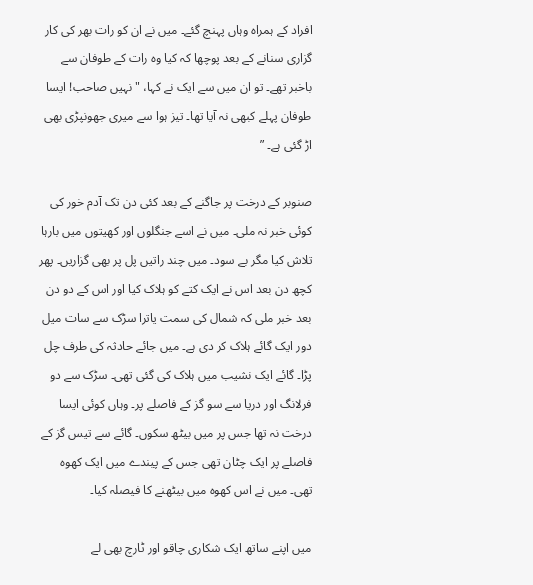افراد کے ہمراہ وہاں پہنچ گئے۔ میں نے ان کو رات بھر کی کار گزاری سنانے کے بعد پوچھا کہ کیا وہ رات کے طوفان سے باخبر تھے۔ تو ان میں سے ایک نے کہا، "نہیں صاحب! ایسا طوفان پہلے کبھی نہ آیا تھا۔ تیز ہوا سے میری جھونپڑی بھی اڑ گئی ہے۔ ”

صنوبر کے درخت پر جاگنے کے بعد کئی دن تک آدم خور کی کوئی خبر نہ ملی۔ میں نے اسے جنگلوں اور کھیتوں میں بارہا تلاش کیا مگر بے سود۔ میں چند راتیں پل پر بھی گزاریں۔ پھر کچھ دن بعد اس نے ایک کتے کو ہلاک کیا اور اس کے دو دن بعد خبر ملی کہ شمال کی سمت یاترا سڑک سے سات میل دور ایک گائے ہلاک کر دی ہے۔ میں جائے حادثہ کی طرف چل پڑا۔ گائے ایک نشیب میں ہلاک کی گئی تھی۔ سڑک سے دو فرلانگ اور دریا سے سو گز کے فاصلے پر۔ وہاں کوئی ایسا درخت نہ تھا جس پر میں بیٹھ سکوں۔ گائے سے تیس گز کے فاصلے پر ایک چٹان تھی جس کے پیندے میں ایک کھوہ تھی۔ میں نے اس کھوہ میں بیٹھنے کا فیصلہ کیا۔

میں اپنے ساتھ ایک شکاری چاقو اور ٹارچ بھی لے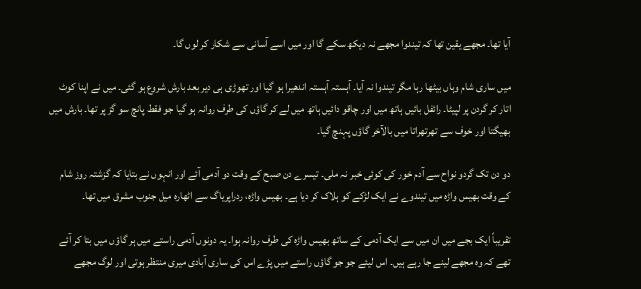آیا تھا۔ مجھے یقین تھا کہ تیندوا مجھے نہ دیکھ سکے گا اور میں اسے آسانی سے شکار کر لوں گا۔

میں ساری شام وہاں بیٹھا رہا مگر تیندوا نہ آیا۔ آہستہ آہستہ اندھیرا ہو گیا اور تھوڑی ہی دیر بعد بارش شروع ہو گئی۔ میں نے اپنا کوٹ اتار کر گردن پر لپیٹا۔ رائفل بائیں ہاتھ میں اور چاقو دائیں ہاتھ میں لے کر گاؤں کی طرف روانہ ہو گیا جو فقط پانچ سو گز پر تھا۔ بارش میں بھیگتا اور خوف سے تھرتھراتا میں بالآخر گاؤں پہنچ گیا۔

دو دن تک گردو نواح سے آدم خور کی کوئی خبر نہ ملی۔ تیسرے دن صبح کے وقت دو آدمی آئے اور انہوں نے بتایا کہ گزشتہ روز شام کے وقت بھیس واڑہ میں تیندوے نے ایک لڑکے کو ہلاک کر دیا ہے۔ بھیس واڑہ، ردراپریاگ سے اٹھارہ میل جنوب مشرق میں تھا۔

تقریباً ایک بجے میں ان میں سے ایک آدمی کے ساتھ بھیس واڑہ کی طرف روانہ ہوا۔ یہ دونوں آدمی راستے میں ہر گاؤں میں بتا کر آئے تھے کہ وہ مجھے لینے جا رہے ہیں۔ اس لیئے جو جو گاؤں راستے میں پڑے اس کی ساری آبادی میری منتظر ہوتی اور لوگ مجھے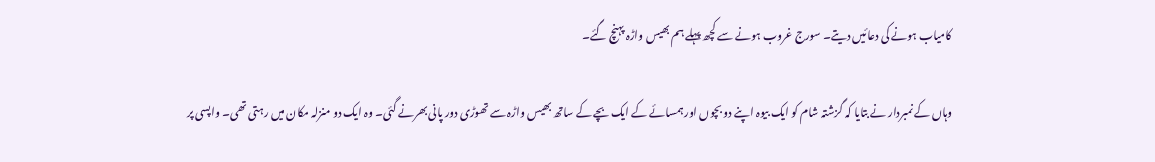کامیاب ہونے کی دعائیں دیتے۔ سورج غروب ہونے سے کچھ پہلے ہم بھیس واڑہ پہنچ گئے۔

وہاں کے نمبردار نے بتایا کہ گزشتہ شام کو ایک بیوہ اپنے دو بچوں اور ہمسائے کے ایک بچے کے ساتھ بھیس واڑہ سے تھوڑی دور پانی بھرنے گئی۔ وہ ایک دو منزلہ مکان میں رہتی تھی۔ واپسی پر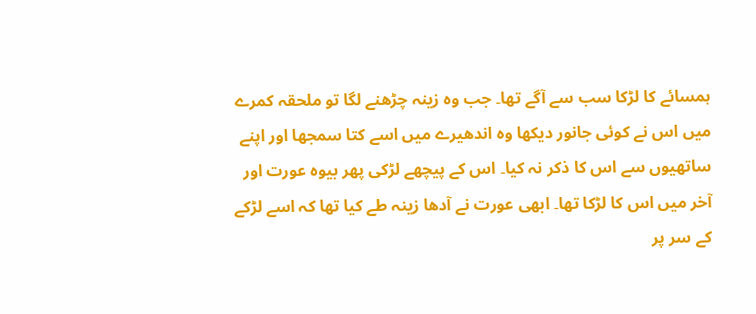ہمسائے کا لڑکا سب سے آگے تھا۔ جب وہ زینہ چڑھنے لگا تو ملحقہ کمرے میں اس نے کوئی جانور دیکھا وہ اندھیرے میں اسے کتا سمجھا اور اپنے ساتھیوں سے اس کا ذکر نہ کیا۔ اس کے پیچھے لڑکی پھر بیوہ عورت اور آخر میں اس کا لڑکا تھا۔ ابھی عورت نے آدھا زینہ طے کیا تھا کہ اسے لڑکے کے سر پر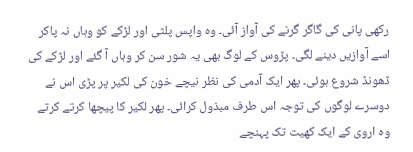رکھی پانی کی گاگر گرنے کی آواز آئی۔ وہ واپس پلٹی اور لڑکے کو وہاں نہ پاکر اسے آوازیں دینے لگی۔ پڑوس کے لوگ بھی یہ شور سن کر وہاں آ گئے اور لڑکے کی ڈھونڈ شروع ہوئی۔ پھر ایک آدمی کی نظر نیچے خون کی لکیر پر پڑی اس نے دوسرے لوگوں کی توجہ اس طرف مبذول کرائی۔ پھر لکیر کا پیچھا کرتے کرتے وہ اروی کے ایک کھیت تک پہنچے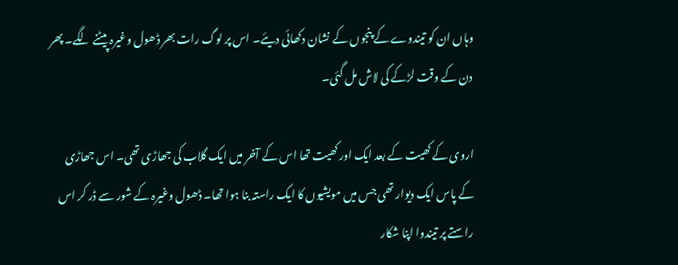وہاں ان کو تیندوے کے پنجوں کے نشان دکھائی دیئے۔ اس پر لوگ رات بھر ڈھول وغیرہ پیٹنے لگے۔ پھر دن کے وقت لڑکے کی لاش مل گئی۔

اروی کے کھیت کے بعد ایک اور کھیت تھا اس کے آخر میں ایک گلاب کی جھاڑی تھی۔ اس جھاڑی کے پاس ایک دیوار تھی جس میں مویشیوں کا ایک راستہ بنا ہوا تھا۔ ڈھول وغیرہ کے شور سے ڈر کر اس راستے پر تیندوا اپنا شکار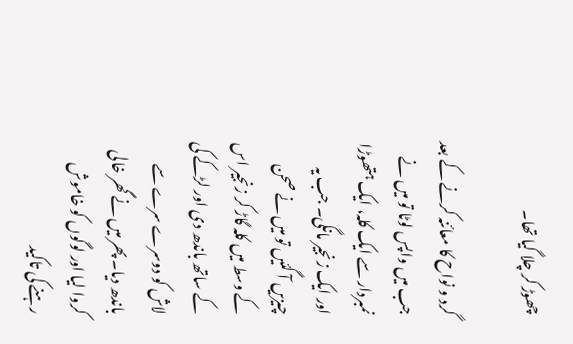چھوڑ کر چلا گیا تھا۔

گرد و نواح کا معائنہ کرنے کے بعد جب میں واپس لوٹا تو میں نے نمبردار سے ایک کلہ، ایک ہتھوڑا اور ایک زنجیر مانگی۔ جب یہ چیزیں آ گئیں تو میں نے صحن کے وسط میں کلہ گاڑ کر زنجیر اس کے ساتھ باندھ دی اور لڑکے کی لاش کو دوسرے سرے سے باندھ دیا۔ پھر میں نے گھر خالی کروا لیا اور لوگوں کو خاموش رہنے کی تاکید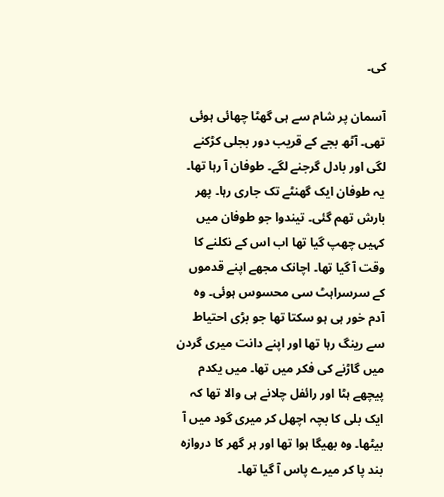کی۔

آسمان پر شام سے ہی گھٹا چھائی ہوئی تھی۔ آٹھ بجے کے قریب دور بجلی کڑکنے لگی اور بادل گرجنے لگے۔ طوفان آ رہا تھا۔ یہ طوفان ایک گھنٹے تک جاری رہا۔ پھر بارش تھم گئی۔ تیندوا جو طوفان میں کہیں چھپ گیا تھا اب اس کے نکلنے کا وقت آ گیا تھا۔ اچانک مجھے اپنے قدموں کے سرسراہٹ سی محسوس ہوئی۔ وہ آدم خور ہی ہو سکتا تھا جو بڑی احتیاط سے رینگ رہا تھا اور اپنے دانت میری گردن میں گاڑنے کی فکر میں تھا۔ میں یکدم پیچھے ہٹا اور رائفل چلانے ہی والا تھا کہ ایک بلی کا بچہ اچھل کر میری گود میں آ بیٹھا۔ وہ بھیگا ہوا تھا اور ہر گھر کا دروازہ بند پا کر میرے پاس آ گیا تھا۔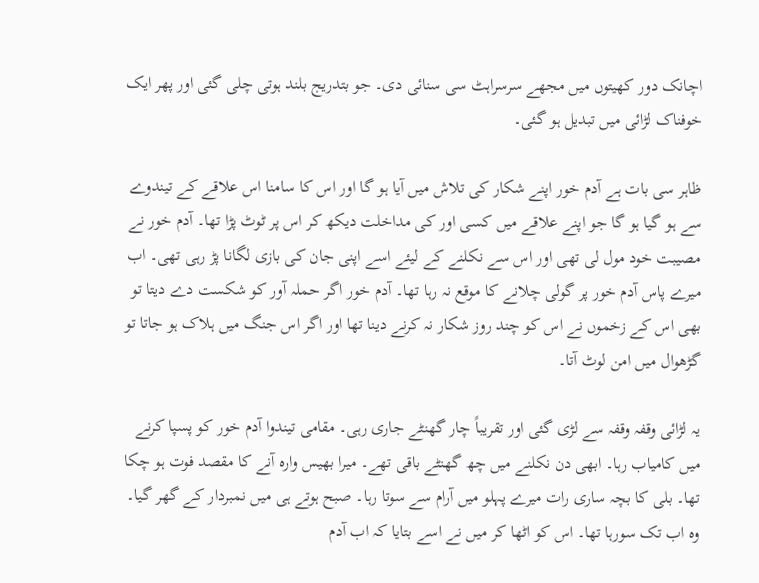اچانک دور کھیتوں میں مجھے سرسراہٹ سی سنائی دی۔ جو بتدریج بلند ہوتی چلی گئی اور پھر ایک خوفناک لڑائی میں تبدیل ہو گئی۔

ظاہر سی بات ہے آدم خور اپنے شکار کی تلاش میں آیا ہو گا اور اس کا سامنا اس علاقے کے تیندوے سے ہو گیا ہو گا جو اپنے علاقے میں کسی اور کی مداخلت دیکھ کر اس پر ٹوٹ پڑا تھا۔ آدم خور نے مصیبت خود مول لی تھی اور اس سے نکلنے کے لیئے اسے اپنی جان کی بازی لگانا پڑ رہی تھی۔ اب میرے پاس آدم خور پر گولی چلانے کا موقع نہ رہا تھا۔ آدم خور اگر حملہ آور کو شکست دے دیتا تو بھی اس کے زخموں نے اس کو چند روز شکار نہ کرنے دینا تھا اور اگر اس جنگ میں ہلاک ہو جاتا تو گڑھوال میں امن لوٹ آتا۔

یہ لڑائی وقفہ وقفہ سے لڑی گئی اور تقریباً چار گھنٹے جاری رہی۔ مقامی تیندوا آدم خور کو پسپا کرنے میں کامیاب رہا۔ ابھی دن نکلنے میں چھ گھنٹے باقی تھے۔ میرا بھیس وارہ آنے کا مقصد فوت ہو چکا تھا۔ بلی کا بچہ ساری رات میرے پہلو میں آرام سے سوتا رہا۔ صبح ہوتے ہی میں نمبردار کے گھر گیا۔ وہ اب تک سورہا تھا۔ اس کو اٹھا کر میں نے اسے بتایا کہ اب آدم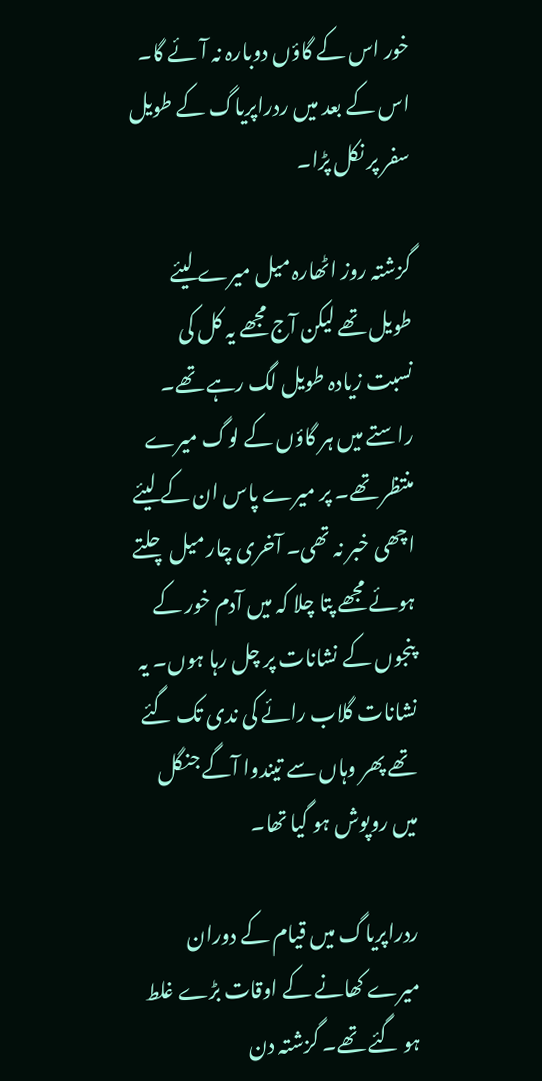خور اس کے گاؤں دوبارہ نہ آئے گا۔ اس کے بعد میں ردراپریاگ کے طویل سفر پر نکل پڑا۔

گزشتہ روز اٹھارہ میل میرے لیئے طویل تھے لیکن آج مجھے یہ کل کی نسبت زیادہ طویل لگ رہے تھے۔ راستے میں ہر گاؤں کے لوگ میرے منتظر تھے۔ پر میرے پاس ان کے لیئے اچھی خبر نہ تھی۔ آخری چار میل چلتے ہوئے مجھے پتا چلا کہ میں آدم خور کے پنجوں کے نشانات پر چل رہا ہوں۔ یہ نشانات گلاب رائے کی ندی تک گئے تھے پھر وہاں سے تیندوا آگے جنگل میں روپوش ہو گیا تھا۔

ردراپریاگ میں قیام کے دوران میرے کھانے کے اوقات بڑے غلط ہو گئے تھے۔ گزشتہ دن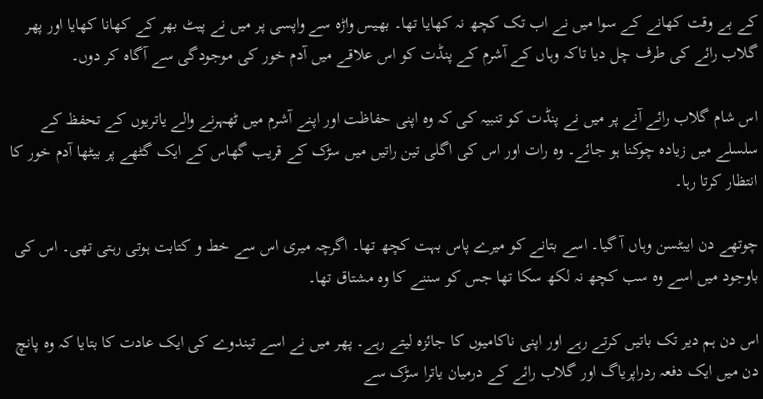کے بے وقت کھانے کے سوا میں نے اب تک کچھ نہ کھایا تھا۔ بھیس واڑہ سے واپسی پر میں نے پیٹ بھر کے کھانا کھایا اور پھر گلاب رائے کی طرف چل دیا تاکہ وہاں کے آشرم کے پنڈت کو اس علاقے میں آدم خور کی موجودگی سے آگاہ کر دوں۔

اس شام گلاب رائے آنے پر میں نے پنڈت کو تنبیہ کی کہ وہ اپنی حفاظت اور اپنے آشرم میں ٹھہرنے والے یاتریوں کے تحفظ کے سلسلے میں زیادہ چوکنا ہو جائے۔ وہ رات اور اس کی اگلی تین راتیں میں سڑک کے قریب گھاس کے ایک گٹھے پر بیٹھا آدم خور کا انتظار کرتا رہا۔

چوتھے دن ایبٹسن وہاں آ گیا۔ اسے بتانے کو میرے پاس بہت کچھ تھا۔ اگرچہ میری اس سے خط و کتابت ہوتی رہتی تھی۔ اس کی باوجود میں اسے وہ سب کچھ نہ لکھ سکا تھا جس کو سننے کا وہ مشتاق تھا۔

اس دن ہم دیر تک باتیں کرتے رہے اور اپنی ناکامیوں کا جائزہ لیتے رہے۔ پھر میں نے اسے تیندوے کی ایک عادت کا بتایا کہ وہ پانچ دن میں ایک دفعہ ردراپریاگ اور گلاب رائے کے درمیان یاترا سڑک سے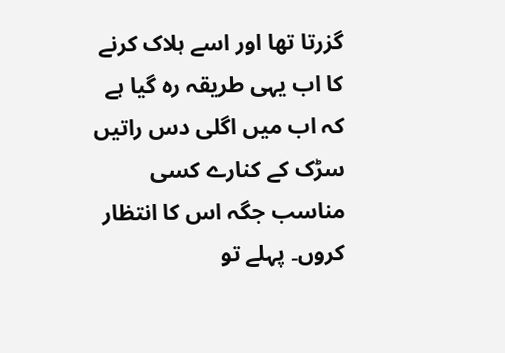گزرتا تھا اور اسے ہلاک کرنے کا اب یہی طریقہ رہ گیا ہے کہ اب میں اگلی دس راتیں سڑک کے کنارے کسی مناسب جگہ اس کا انتظار کروں۔ پہلے تو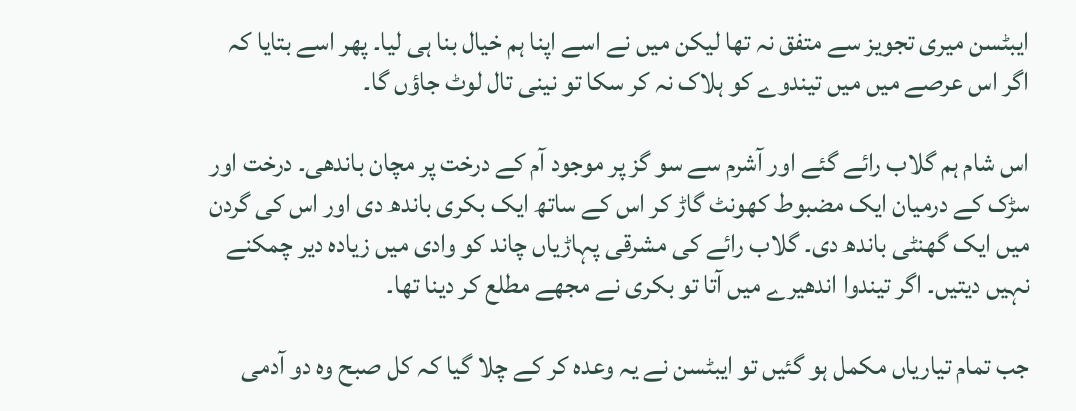ایبٹسن میری تجویز سے متفق نہ تھا لیکن میں نے اسے اپنا ہم خیال بنا ہی لیا۔ پھر اسے بتایا کہ اگر اس عرصے میں میں تیندوے کو ہلاک نہ کر سکا تو نینی تال لوٹ جاؤں گا۔

اس شام ہم گلاب رائے گئے اور آشرم سے سو گز پر موجود آم کے درخت پر مچان باندھی۔ درخت اور سڑک کے درمیان ایک مضبوط کھونٹ گاڑ کر اس کے ساتھ ایک بکری باندھ دی اور اس کی گردن میں ایک گھنٹی باندھ دی۔ گلاب رائے کی مشرقی پہاڑیاں چاند کو وادی میں زیادہ دیر چمکنے نہیں دیتیں۔ اگر تیندوا اندھیرے میں آتا تو بکری نے مجھے مطلع کر دینا تھا۔

جب تمام تیاریاں مکمل ہو گئیں تو ایبٹسن نے یہ وعدہ کر کے چلا گیا کہ کل صبح وہ دو آدمی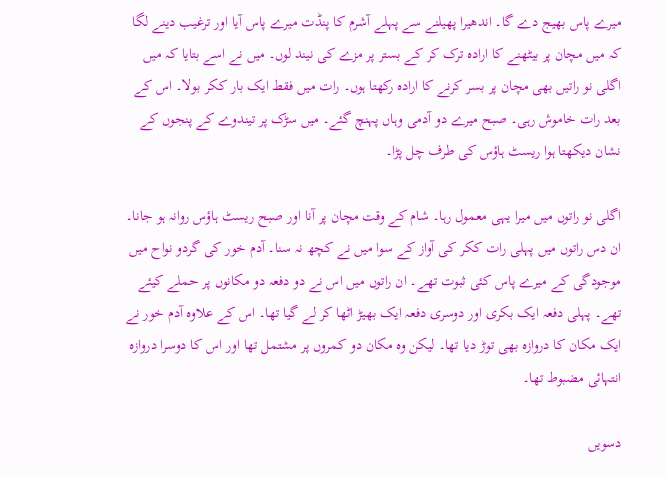میرے پاس بھیج دے گا۔ اندھیرا پھیلنے سے پہلے آشرم کا پنڈت میرے پاس آیا اور ترغیب دینے لگا کہ میں مچان پر بیٹھنے کا ارادہ ترک کر کے بستر پر مزے کی نیند لوں۔ میں نے اسے بتایا کہ میں اگلی نو راتیں بھی مچان پر بسر کرنے کا ارادہ رکھتا ہوں۔ رات میں فقط ایک بار ککر بولا۔ اس کے بعد رات خاموش رہی۔ صبح میرے دو آدمی وہاں پہنچ گئے۔ میں سڑک پر تیندوے کے پنجوں کے نشان دیکھتا ہوا ریسٹ ہاؤس کی طرف چل پڑا۔

اگلی نو راتوں میں میرا یہی معمول رہا۔ شام کے وقت مچان پر آنا اور صبح ریسٹ ہاؤس روانہ ہو جانا۔ ان دس راتوں میں پہلی رات ککر کی آواز کے سوا میں نے کچھ نہ سنا۔ آدم خور کی گردو نواح میں موجودگی کے میرے پاس کئی ثبوت تھے۔ ان راتوں میں اس نے دو دفعہ دو مکانوں پر حملے کیئے تھے۔ پہلی دفعہ ایک بکری اور دوسری دفعہ ایک بھیڑ اٹھا کر لے گیا تھا۔ اس کے علاوہ آدم خور نے ایک مکان کا دروازہ بھی توڑ دیا تھا۔ لیکن وہ مکان دو کمروں پر مشتمل تھا اور اس کا دوسرا دروازہ انتہائی مضبوط تھا۔

دسویں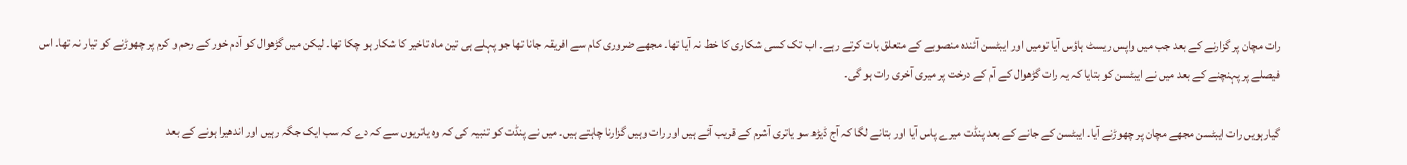رات مچان پر گزارنے کے بعد جب میں واپس ریسٹ ہاؤس آیا تومیں اور ایبٹسن آئندہ منصوبے کے متعلق بات کرتے رہے۔ اب تک کسی شکاری کا خط نہ آیا تھا۔ مجھے ضروری کام سے افریقہ جانا تھا جو پہلے ہی تین ماہ تاخیر کا شکار ہو چکا تھا۔ لیکن میں گڑھوال کو آدم خور کے رحم و کرم پر چھوڑنے کو تیار نہ تھا۔ اس فیصلے پر پہنچنے کے بعد میں نے ایبٹسن کو بتایا کہ یہ رات گڑھوال کے آم کے درخت پر میری آخری رات ہو گی۔

گیارہویں رات ایبٹسن مجھے مچان پر چھوڑنے آیا۔ ایبٹسن کے جانے کے بعد پنڈت میرے پاس آیا اور بتانے لگا کہ آج ڈیڑھ سو یاتری آشرم کے قریب آئے ہیں اور رات وہیں گزارنا چاہتے ہیں۔ میں نے پنڈت کو تنبیہ کی کہ وہ یاتریوں سے کہ دے کہ سب ایک جگہ رہیں اور اندھیرا ہونے کے بعد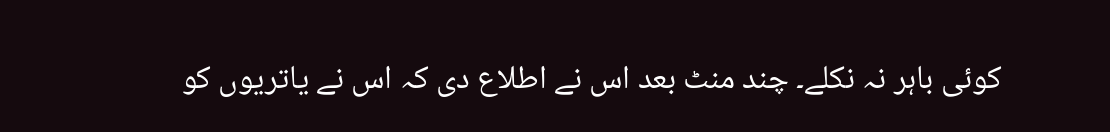کوئی باہر نہ نکلے۔ چند منٹ بعد اس نے اطلاع دی کہ اس نے یاتریوں کو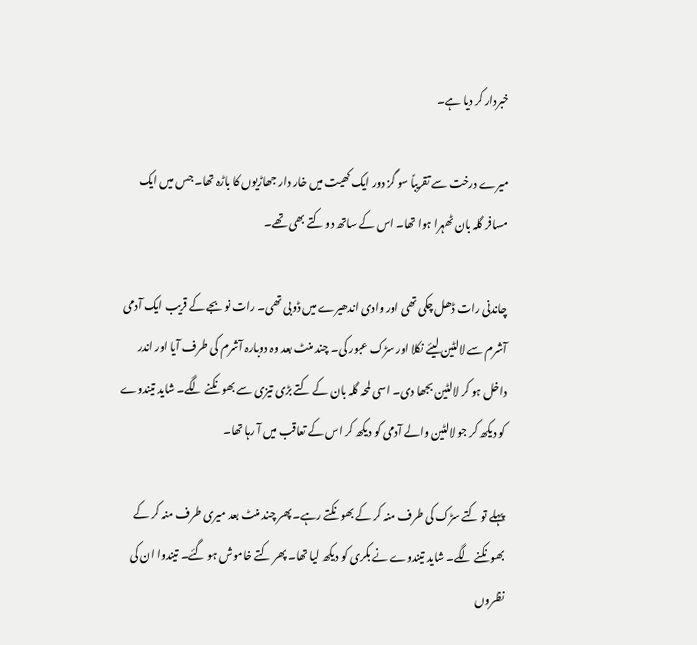خبردار کر دیا ہے۔

میرے درخت سے تقریباً سو گز دور ایک کھیت میں خار دار جھاڑیوں کا باڑہ تھا۔ جس میں ایک مسافر گلہ بان ٹھہرا ہوا تھا۔ اس کے ساتھ دو کتے بھی تھے۔

چاندنی رات ڈھل چکی تھی اور وادی اندھیرے میں ڈوبی تھی۔ رات نو بجے کے قریب ایک آدمی آشرم سے لالٹین لیئے نکلا اور سڑک عبور کی۔ چند منٹ بعد وہ دوبارہ آشرم کی طرف آیا اور اندر داخل ہو کر لالٹین بجھا دی۔ اسی لمحہ گلہ بان کے کتے بڑی تیزی سے بھونکنے لگے۔ شاید تیندوے کو دیکھ کر جو لالٹین والے آدمی کو دیکھ کر اس کے تعاقب میں آ رہا تھا۔

پہلے تو کتے سڑک کی طرف منہ کر کے بھونکتے رہے۔ پھر چند منٹ بعد میری طرف منہ کر کے بھونکنے لگے۔ شاید تیندوے نے بکری کو دیکھ لیا تھا۔ پھر کتے خاموش ہو گئے۔ تیندوا ان کی نظروں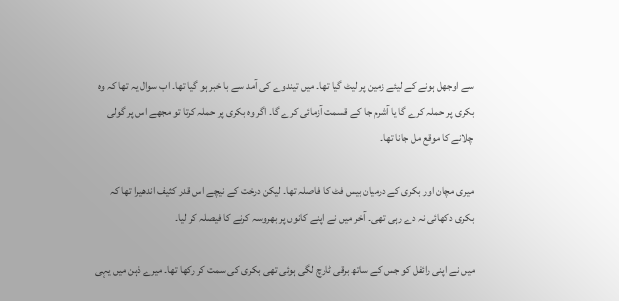سے اوجھل ہونے کے لیئے زمین پر لیٹ گیا تھا۔ میں تیندوے کی آمد سے با خبر ہو گیا تھا۔ اب سوال یہ تھا کہ وہ بکری پر حملہ کرے گا یا آشرم جا کے قسمت آزمائی کرے گا۔ اگر وہ بکری پر حملہ کرتا تو مجھے اس پر گولی چلانے کا موقع مل جانا تھا۔

میری مچان اور بکری کے درمیان بیس فٹ کا فاصلہ تھا۔ لیکن درخت کے نیچے اس قدر کثیف اندھیرا تھا کہ بکری دکھائی نہ دے رہی تھی۔ آخر میں نے اپنے کانوں پر بھروسہ کرنے کا فیصلہ کر لیا۔

میں نے اپنی رائفل کو جس کے ساتھ برقی ٹارچ لگی ہوئی تھی بکری کی سمت کر رکھا تھا۔ میرے ذہن میں یہی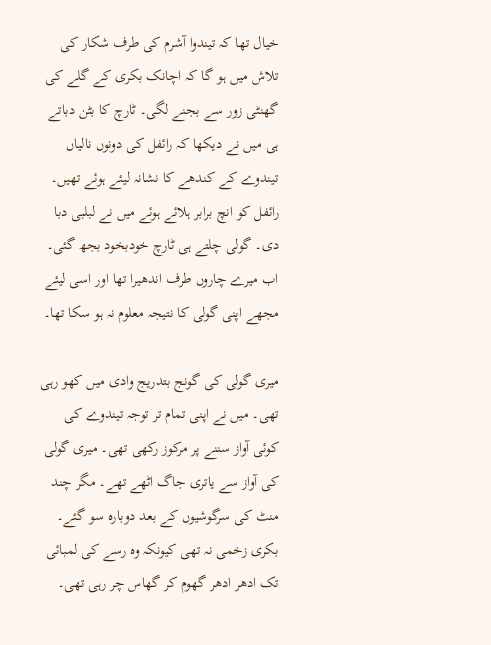خیال تھا کہ تیندوا آشرم کی طرف شکار کی تلاش میں ہو گا کہ اچانک بکری کے گلے کی گھنٹی زور سے بجنے لگی۔ ٹارچ کا بٹن دباتے ہی میں نے دیکھا کہ رائفل کی دونوں نالیاں تیندوے کے کندھے کا نشانہ لیئے ہوئے تھیں۔ رائفل کو انچ برابر ہلائے ہوئے میں نے لبلبی دبا دی۔ گولی چلتے ہی ٹارچ خودبخود بجھ گئی۔ اب میرے چاروں طرف اندھیرا تھا اور اسی لیئے مجھے اپنی گولی کا نتیجہ معلوم نہ ہو سکا تھا۔

میری گولی کی گونج بتدریج وادی میں کھو رہی تھی۔ میں نے اپنی تمام تر توجہ تیندوے کی کوئی آواز سننے پر مرکوز رکھی تھی۔ میری گولی کی آواز سے یاتری جاگ اٹھے تھے۔ مگر چند منٹ کی سرگوشیوں کے بعد دوبارہ سو گئے۔ بکری زخمی نہ تھی کیونکہ وہ رسے کی لمبائی تک ادھر ادھر گھوم کر گھاس چر رہی تھی۔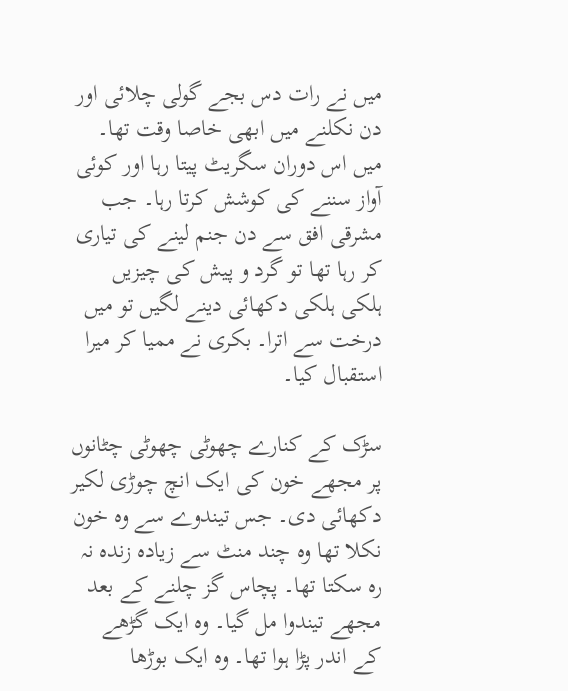میں نے رات دس بجے گولی چلائی اور دن نکلنے میں ابھی خاصا وقت تھا۔ میں اس دوران سگریٹ پیتا رہا اور کوئی آواز سننے کی کوشش کرتا رہا۔ جب مشرقی افق سے دن جنم لینے کی تیاری کر رہا تھا تو گرد و پیش کی چیزیں ہلکی ہلکی دکھائی دینے لگیں تو میں درخت سے اترا۔ بکری نے ممیا کر میرا استقبال کیا۔

سڑک کے کنارے چھوٹی چھوٹی چٹانوں پر مجھے خون کی ایک انچ چوڑی لکیر دکھائی دی۔ جس تیندوے سے وہ خون نکلا تھا وہ چند منٹ سے زیادہ زندہ نہ رہ سکتا تھا۔ پچاس گز چلنے کے بعد مجھے تیندوا مل گیا۔ وہ ایک گڑھے کے اندر پڑا ہوا تھا۔ وہ ایک بوڑھا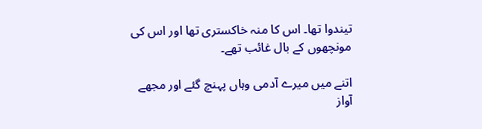تیندوا تھا۔ اس کا منہ خاکستری تھا اور اس کی مونچھوں کے بال غائب تھے۔

اتنے میں میرے آدمی وہاں پہنچ گئے اور مجھے آواز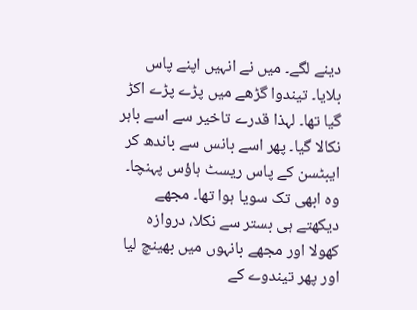دینے لگے۔ میں نے انہیں اپنے پاس بلایا۔ تیندوا گڑھے میں پڑے پڑے اکڑ گیا تھا۔ لہذا قدرے تاخیر سے اسے باہر نکالا گیا۔ پھر اسے بانس سے باندھ کر ایبٹسن کے پاس ریسٹ ہاؤس پہنچا۔ وہ ابھی تک سویا ہوا تھا۔ مجھے دیکھتے ہی بستر سے نکلا، دروازہ کھولا اور مجھے بانہوں میں بھینچ لیا اور پھر تیندوے کے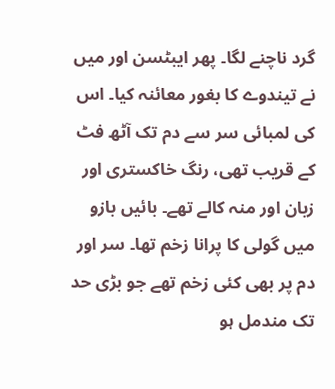گرد ناچنے لگا۔ پھر ایبٹسن اور میں نے تیندوے کا بغور معائنہ کیا۔ اس کی لمبائی سر سے دم تک آٹھ فٹ کے قریب تھی، رنگ خاکستری اور زبان اور منہ کالے تھے۔ بائیں بازو میں گولی کا پرانا زخم تھا۔ سر اور دم پر بھی کئی زخم تھے جو بڑی حد تک مندمل ہو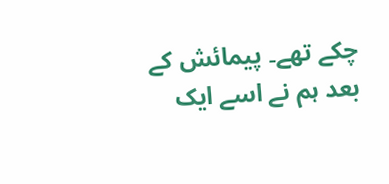چکے تھے۔ پیمائش کے بعد ہم نے اسے ایک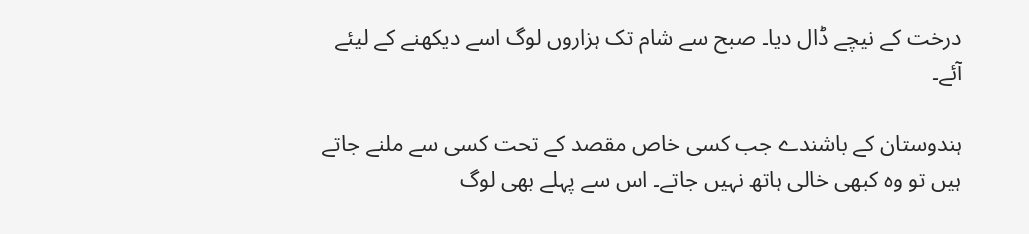درخت کے نیچے ڈال دیا۔ صبح سے شام تک ہزاروں لوگ اسے دیکھنے کے لیئے آئے۔

ہندوستان کے باشندے جب کسی خاص مقصد کے تحت کسی سے ملنے جاتے ہیں تو وہ کبھی خالی ہاتھ نہیں جاتے۔ اس سے پہلے بھی لوگ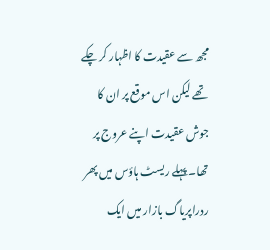مجھ سے عقیدت کا اظہار کر چکے تھے لیکن اس موقع پر ان کا جوش عقیدت اپنے عروج پر تھا۔ پہلے ریسٹ ہاؤس میں پھر ردراپریاگ بازار میں ایک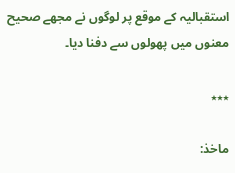استقبالیہ کے موقع پر لوگوں نے مجھے صحیح معنوں میں پھولوں سے دفنا دیا۔

٭٭٭

ماخذ: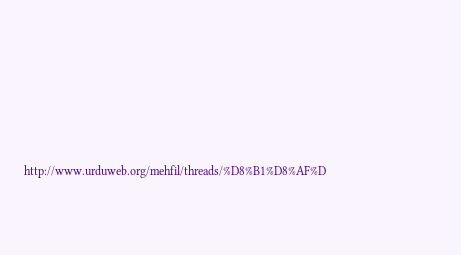http://www.urduweb.org/mehfil/threads/%D8%B1%D8%AF%D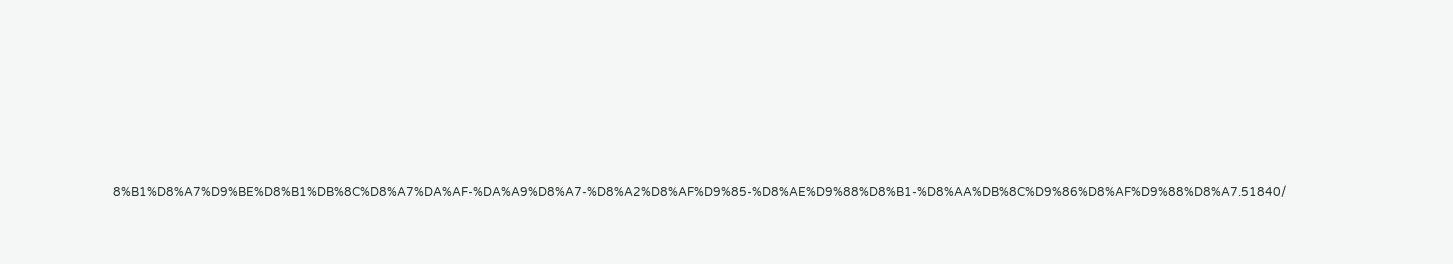8%B1%D8%A7%D9%BE%D8%B1%DB%8C%D8%A7%DA%AF-%DA%A9%D8%A7-%D8%A2%D8%AF%D9%85-%D8%AE%D9%88%D8%B1-%D8%AA%DB%8C%D9%86%D8%AF%D9%88%D8%A7.51840/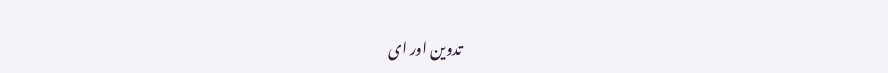تدوین اور ای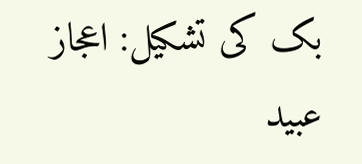بک کی تشکیل: اعجاز عبید